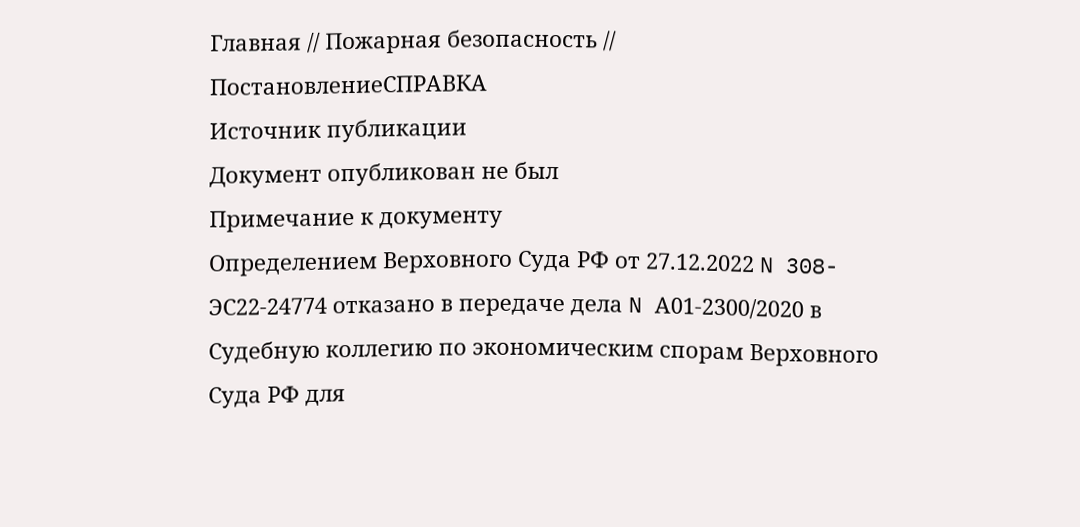Главная // Пожарная безопасность // ПостановлениеСПРАВКА
Источник публикации
Документ опубликован не был
Примечание к документу
Определением Верховного Суда РФ от 27.12.2022 N 308-ЭС22-24774 отказано в передаче дела N А01-2300/2020 в Судебную коллегию по экономическим спорам Верховного Суда РФ для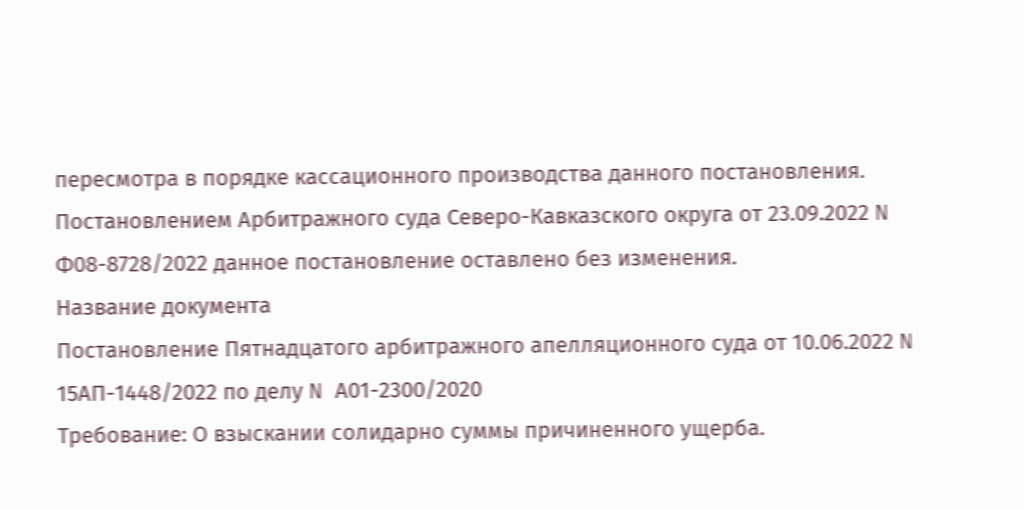пересмотра в порядке кассационного производства данного постановления.
Постановлением Арбитражного суда Северо-Кавказского округа от 23.09.2022 N Ф08-8728/2022 данное постановление оставлено без изменения.
Название документа
Постановление Пятнадцатого арбитражного апелляционного суда от 10.06.2022 N 15АП-1448/2022 по делу N А01-2300/2020
Требование: О взыскании солидарно суммы причиненного ущерба.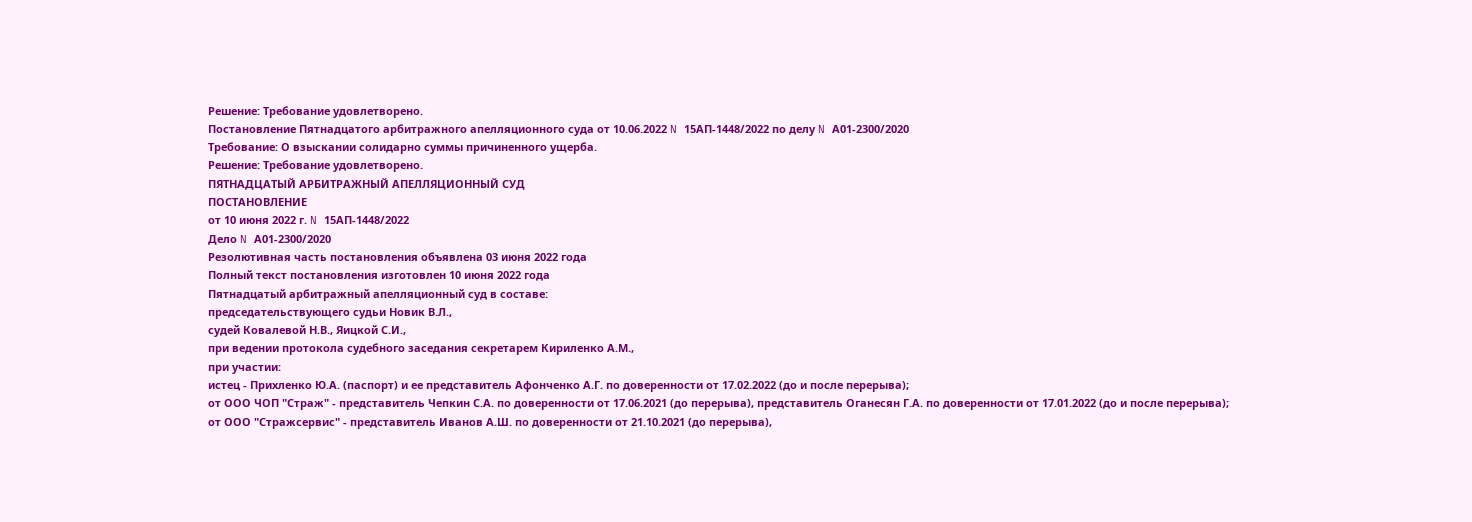Решение: Требование удовлетворено.
Постановление Пятнадцатого арбитражного апелляционного суда от 10.06.2022 N 15АП-1448/2022 по делу N А01-2300/2020
Требование: О взыскании солидарно суммы причиненного ущерба.
Решение: Требование удовлетворено.
ПЯТНАДЦАТЫЙ АРБИТРАЖНЫЙ АПЕЛЛЯЦИОННЫЙ СУД
ПОСТАНОВЛЕНИЕ
от 10 июня 2022 г. N 15АП-1448/2022
Дело N А01-2300/2020
Резолютивная часть постановления объявлена 03 июня 2022 года
Полный текст постановления изготовлен 10 июня 2022 года
Пятнадцатый арбитражный апелляционный суд в составе:
председательствующего судьи Новик В.Л.,
судей Ковалевой Н.В., Яицкой С.И.,
при ведении протокола судебного заседания секретарем Кириленко А.М.,
при участии:
истец - Прихленко Ю.А. (паспорт) и ее представитель Афонченко А.Г. по доверенности от 17.02.2022 (до и после перерыва);
от ООО ЧОП "Страж" - представитель Чепкин С.А. по доверенности от 17.06.2021 (до перерыва), представитель Оганесян Г.А. по доверенности от 17.01.2022 (до и после перерыва);
от ООО "Стражсервис" - представитель Иванов А.Ш. по доверенности от 21.10.2021 (до перерыва),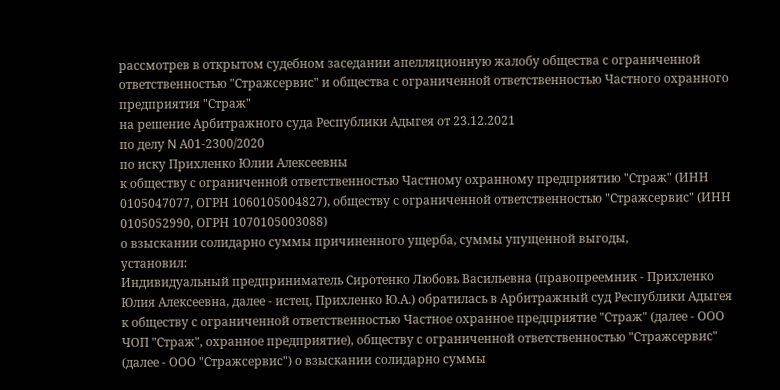рассмотрев в открытом судебном заседании апелляционную жалобу общества с ограниченной ответственностью "Стражсервис" и общества с ограниченной ответственностью Частного охранного предприятия "Страж"
на решение Арбитражного суда Республики Адыгея от 23.12.2021
по делу N А01-2300/2020
по иску Прихленко Юлии Алексеевны
к обществу с ограниченной ответственностью Частному охранному предприятию "Страж" (ИНН 0105047077, ОГРН 1060105004827), обществу с ограниченной ответственностью "Стражсервис" (ИНН 0105052990, ОГРН 1070105003088)
о взыскании солидарно суммы причиненного ущерба, суммы упущенной выгоды,
установил:
Индивидуальный предприниматель Сиротенко Любовь Васильевна (правопреемник - Прихленко Юлия Алексеевна, далее - истец, Прихленко Ю.А.) обратилась в Арбитражный суд Республики Адыгея к обществу с ограниченной ответственностью Частное охранное предприятие "Страж" (далее - ООО ЧОП "Страж", охранное предприятие), обществу с ограниченной ответственностью "Стражсервис" (далее - ООО "Стражсервис") о взыскании солидарно суммы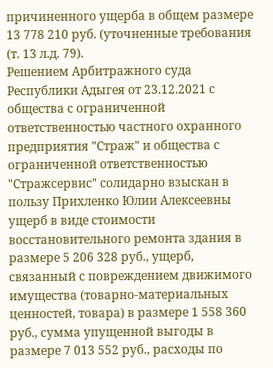причиненного ущерба в общем размере 13 778 210 руб. (уточненные требования (т. 13 л.д. 79).
Решением Арбитражного суда Республики Адыгея от 23.12.2021 с общества с ограниченной ответственностью частного охранного предприятия "Страж" и общества с ограниченной ответственностью "Стражсервис" солидарно взыскан в пользу Прихленко Юлии Алексеевны ущерб в виде стоимости восстановительного ремонта здания в размере 5 206 328 руб., ущерб, связанный с повреждением движимого имущества (товарно-материальных ценностей, товара) в размере 1 558 360 руб., сумма упущенной выгоды в размере 7 013 552 руб., расходы по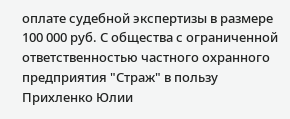оплате судебной экспертизы в размере 100 000 руб. С общества с ограниченной ответственностью частного охранного предприятия "Страж" в пользу Прихленко Юлии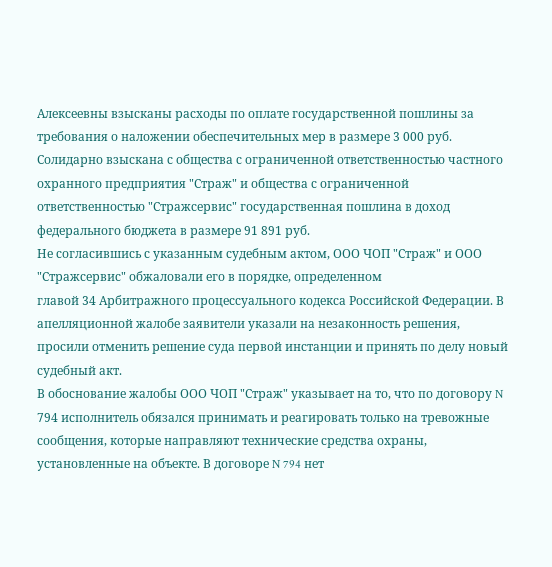Алексеевны взысканы расходы по оплате государственной пошлины за требования о наложении обеспечительных мер в размере 3 000 руб. Солидарно взыскана с общества с ограниченной ответственностью частного охранного предприятия "Страж" и общества с ограниченной ответственностью "Стражсервис" государственная пошлина в доход федерального бюджета в размере 91 891 руб.
Не согласившись с указанным судебным актом, ООО ЧОП "Страж" и ООО "Стражсервис" обжаловали его в порядке, определенном
главой 34 Арбитражного процессуального кодекса Российской Федерации. В апелляционной жалобе заявители указали на незаконность решения, просили отменить решение суда первой инстанции и принять по делу новый судебный акт.
В обоснование жалобы ООО ЧОП "Страж" указывает на то, что по договору N 794 исполнитель обязался принимать и реагировать только на тревожные сообщения, которые направляют технические средства охраны, установленные на объекте. В договоре N 794 нет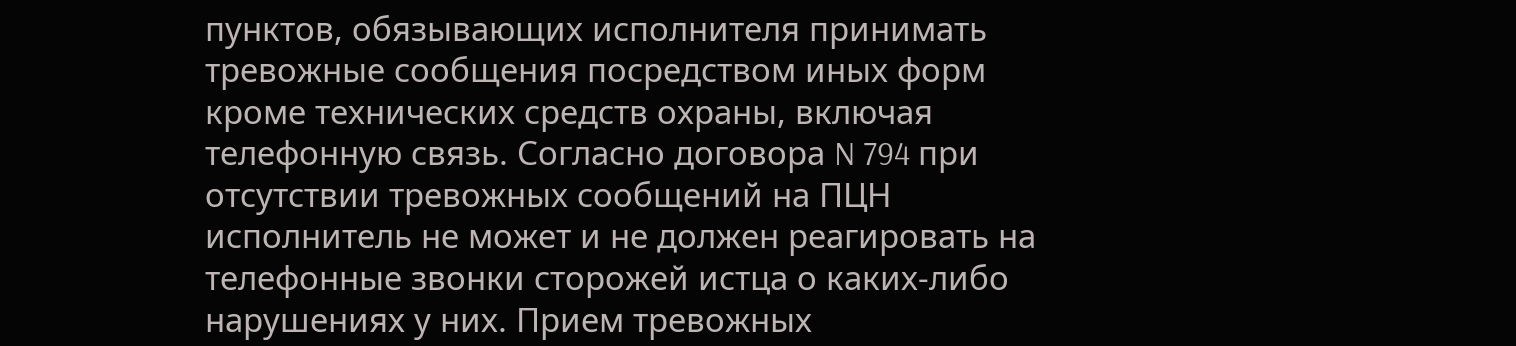пунктов, обязывающих исполнителя принимать тревожные сообщения посредством иных форм кроме технических средств охраны, включая телефонную связь. Согласно договора N 794 при отсутствии тревожных сообщений на ПЦН исполнитель не может и не должен реагировать на телефонные звонки сторожей истца о каких-либо нарушениях у них. Прием тревожных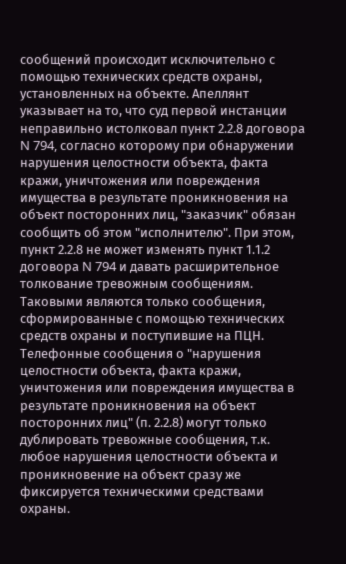сообщений происходит исключительно с помощью технических средств охраны, установленных на объекте. Апеллянт указывает на то, что суд первой инстанции неправильно истолковал пункт 2.2.8 договора N 794, согласно которому при обнаружении нарушения целостности объекта, факта кражи, уничтожения или повреждения имущества в результате проникновения на объект посторонних лиц, "заказчик" обязан сообщить об этом "исполнителю". При этом, пункт 2.2.8 не может изменять пункт 1.1.2 договора N 794 и давать расширительное толкование тревожным сообщениям. Таковыми являются только сообщения, сформированные с помощью технических средств охраны и поступившие на ПЦН. Телефонные сообщения о "нарушения целостности объекта, факта кражи, уничтожения или повреждения имущества в результате проникновения на объект посторонних лиц" (п. 2.2.8) могут только дублировать тревожные сообщения, т.к. любое нарушения целостности объекта и проникновение на объект сразу же фиксируется техническими средствами охраны.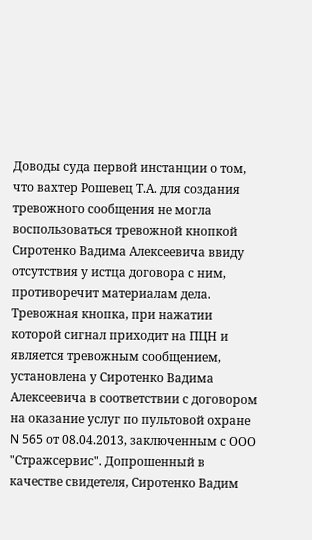Доводы суда первой инстанции о том, что вахтер Рошевец Т.А. для создания тревожного сообщения не могла воспользоваться тревожной кнопкой Сиротенко Вадима Алексеевича ввиду отсутствия у истца договора с ним, противоречит материалам дела. Тревожная кнопка, при нажатии которой сигнал приходит на ПЦН и является тревожным сообщением, установлена у Сиротенко Вадима Алексеевича в соответствии с договором на оказание услуг по пультовой охране N 565 от 08.04.2013, заключенным с ООО "Стражсервис". Допрошенный в качестве свидетеля, Сиротенко Вадим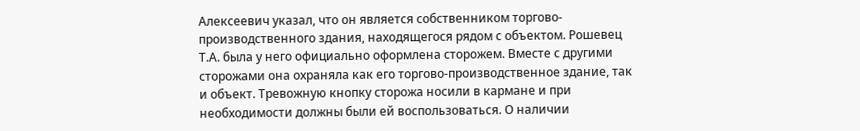Алексеевич указал, что он является собственником торгово-производственного здания, находящегося рядом с объектом. Рошевец Т.А. была у него официально оформлена сторожем. Вместе с другими сторожами она охраняла как его торгово-производственное здание, так и объект. Тревожную кнопку сторожа носили в кармане и при необходимости должны были ей воспользоваться. О наличии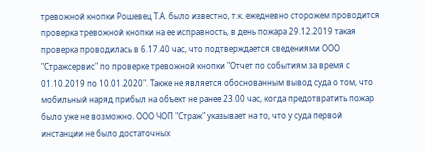тревожной кнопки Рошевец Т.А. было известно, т.к. ежедневно сторожем проводится проверка тревожной кнопки на ее исправность, в день пожара 29.12.2019 такая проверка проводилась в 6.17.40 час, что подтверждается сведениями ООО "Стражсервис" по проверке тревожной кнопки "Отчет по событиям за время с 01.10.2019 по 10.01.2020". Также не является обоснованным вывод суда о том, что мобильный наряд прибыл на объект не ранее 23.00 час, когда предотвратить пожар было уже не возможно. ООО ЧОП "Страж" указывает на то, что у суда первой инстанции не было достаточных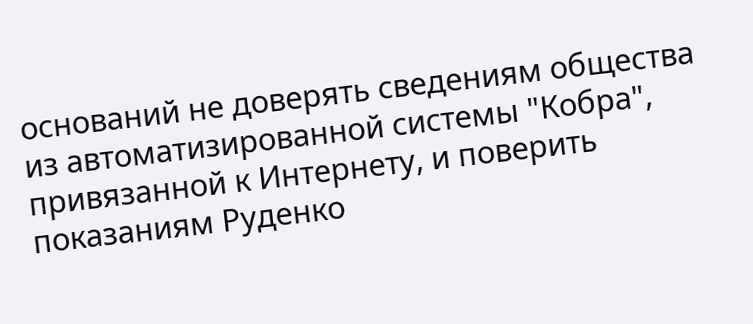оснований не доверять сведениям общества из автоматизированной системы "Кобра", привязанной к Интернету, и поверить показаниям Руденко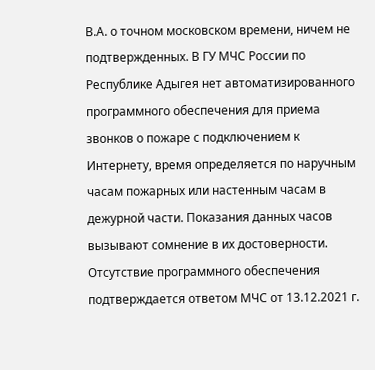В.А. о точном московском времени, ничем не подтвержденных. В ГУ МЧС России по Республике Адыгея нет автоматизированного программного обеспечения для приема звонков о пожаре с подключением к Интернету, время определяется по наручным часам пожарных или настенным часам в дежурной части. Показания данных часов вызывают сомнение в их достоверности. Отсутствие программного обеспечения подтверждается ответом МЧС от 13.12.2021 г.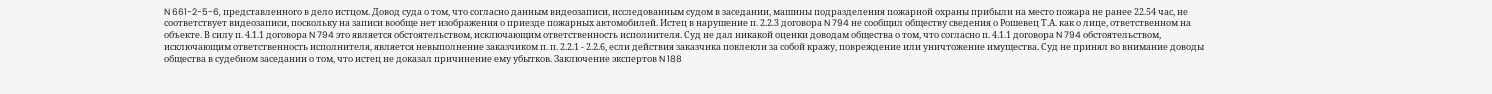N 661-2-5-6, представленного в дело истцом. Довод суда о том, что согласно данным видеозаписи, исследованным судом в заседании, машины подразделения пожарной охраны прибыли на место пожара не ранее 22.54 час, не соответствует видеозаписи, поскольку на записи вообще нет изображения о приезде пожарных автомобилей. Истец в нарушение п. 2.2.3 договора N 794 не сообщил обществу сведения о Рошевец Т.А. как о лице, ответственном на объекте. В силу п. 4.1.1 договора N 794 это является обстоятельством, исключающим ответственность исполнителя. Суд не дал никакой оценки доводам общества о том, что согласно п. 4.1.1 договора N 794 обстоятельством, исключающим ответственность исполнителя, является невыполнение заказчиком п. п. 2.2.1 - 2.2.6, если действия заказчика повлекли за собой кражу, повреждение или уничтожение имущества. Суд не принял во внимание доводы общества в судебном заседании о том, что истец не доказал причинение ему убытков. Заключение экспертов N 188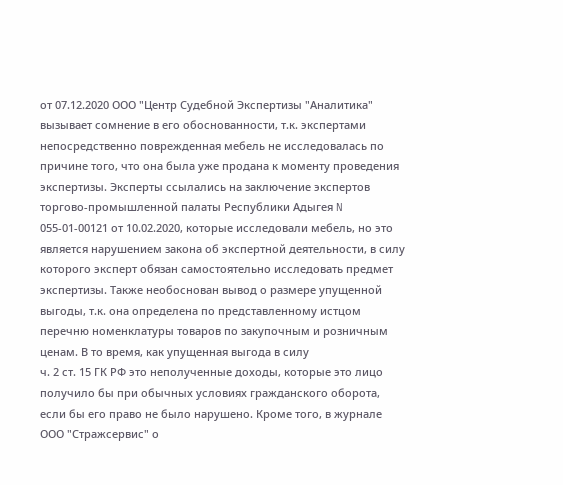от 07.12.2020 ООО "Центр Судебной Экспертизы "Аналитика" вызывает сомнение в его обоснованности, т.к. экспертами непосредственно поврежденная мебель не исследовалась по причине того, что она была уже продана к моменту проведения экспертизы. Эксперты ссылались на заключение экспертов торгово-промышленной палаты Республики Адыгея N 055-01-00121 от 10.02.2020, которые исследовали мебель, но это является нарушением закона об экспертной деятельности, в силу которого эксперт обязан самостоятельно исследовать предмет экспертизы. Также необоснован вывод о размере упущенной выгоды, т.к. она определена по представленному истцом перечню номенклатуры товаров по закупочным и розничным ценам. В то время, как упущенная выгода в силу
ч. 2 ст. 15 ГК РФ это неполученные доходы, которые это лицо получило бы при обычных условиях гражданского оборота, если бы его право не было нарушено. Кроме того, в журнале ООО "Стражсервис" о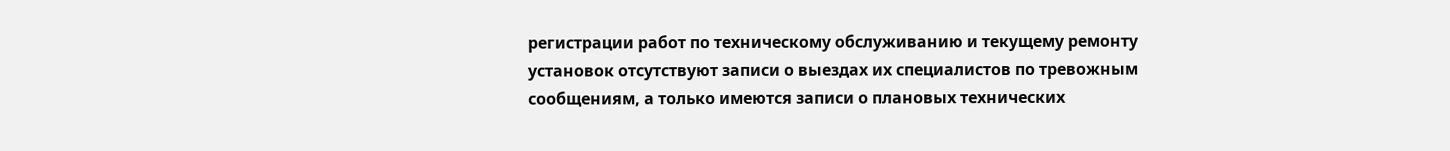регистрации работ по техническому обслуживанию и текущему ремонту установок отсутствуют записи о выездах их специалистов по тревожным сообщениям, а только имеются записи о плановых технических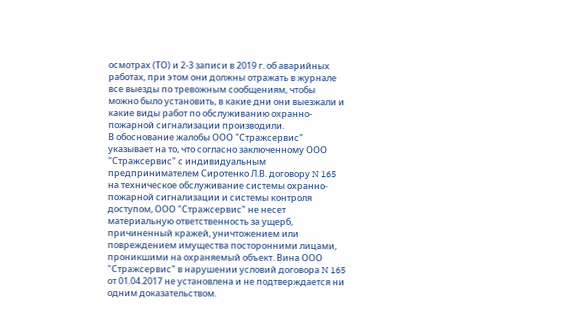осмотрах (ТО) и 2-3 записи в 2019 г. об аварийных работах, при этом они должны отражать в журнале все выезды по тревожным сообщениям, чтобы можно было установить, в какие дни они выезжали и какие виды работ по обслуживанию охранно-пожарной сигнализации производили.
В обоснование жалобы ООО "Стражсервис" указывает на то, что согласно заключенному ООО "Стражсервис" с индивидуальным предпринимателем Сиротенко Л.В. договору N 165 на техническое обслуживание системы охранно-пожарной сигнализации и системы контроля доступом, ООО "Стражсервис" не несет материальную ответственность за ущерб, причиненный кражей, уничтожением или повреждением имущества посторонними лицами, проникшими на охраняемый объект. Вина ООО "Стражсервис" в нарушении условий договора N 165 от 01.04.2017 не установлена и не подтверждается ни одним доказательством.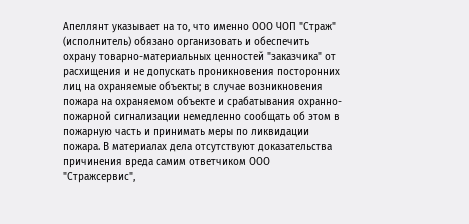Апеллянт указывает на то, что именно ООО ЧОП "Страж" (исполнитель) обязано организовать и обеспечить охрану товарно-материальных ценностей "заказчика" от расхищения и не допускать проникновения посторонних лиц на охраняемые объекты; в случае возникновения пожара на охраняемом объекте и срабатывания охранно-пожарной сигнализации немедленно сообщать об этом в пожарную часть и принимать меры по ликвидации пожара. В материалах дела отсутствуют доказательства причинения вреда самим ответчиком ООО "Стражсервис",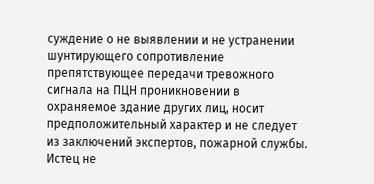суждение о не выявлении и не устранении шунтирующего сопротивление препятствующее передачи тревожного сигнала на ПЦН проникновении в охраняемое здание других лиц, носит предположительный характер и не следует из заключений экспертов, пожарной службы. Истец не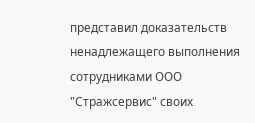представил доказательств ненадлежащего выполнения сотрудниками ООО "Стражсервис" своих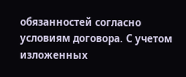обязанностей согласно условиям договора. С учетом изложенных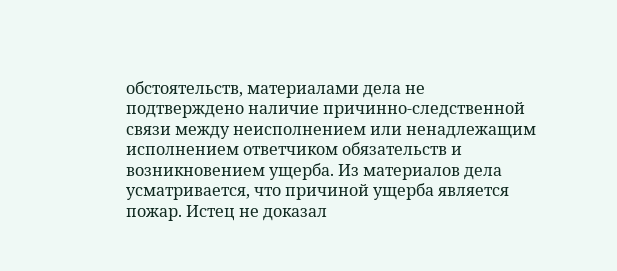обстоятельств, материалами дела не подтверждено наличие причинно-следственной связи между неисполнением или ненадлежащим исполнением ответчиком обязательств и возникновением ущерба. Из материалов дела усматривается, что причиной ущерба является пожар. Истец не доказал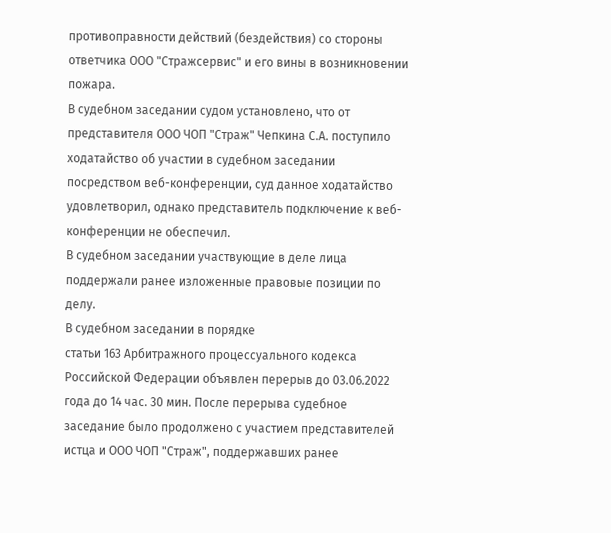противоправности действий (бездействия) со стороны ответчика ООО "Стражсервис" и его вины в возникновении пожара.
В судебном заседании судом установлено, что от представителя ООО ЧОП "Страж" Чепкина С.А. поступило ходатайство об участии в судебном заседании посредством веб-конференции, суд данное ходатайство удовлетворил, однако представитель подключение к веб-конференции не обеспечил.
В судебном заседании участвующие в деле лица поддержали ранее изложенные правовые позиции по делу.
В судебном заседании в порядке
статьи 163 Арбитражного процессуального кодекса Российской Федерации объявлен перерыв до 03.06.2022 года до 14 час. 30 мин. После перерыва судебное заседание было продолжено с участием представителей истца и ООО ЧОП "Страж", поддержавших ранее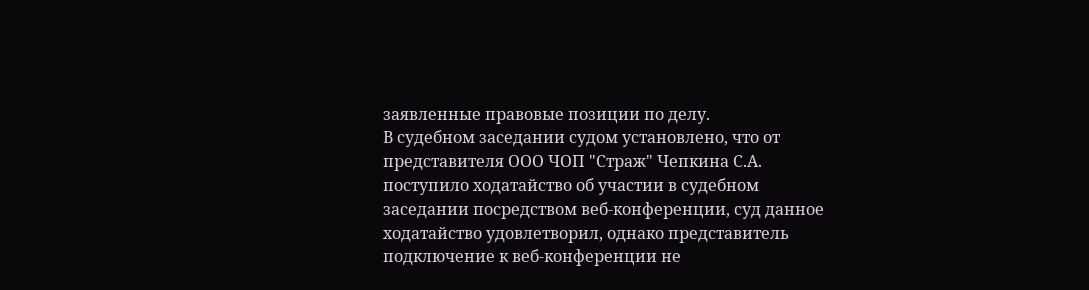заявленные правовые позиции по делу.
В судебном заседании судом установлено, что от представителя ООО ЧОП "Страж" Чепкина С.А. поступило ходатайство об участии в судебном заседании посредством веб-конференции, суд данное ходатайство удовлетворил, однако представитель подключение к веб-конференции не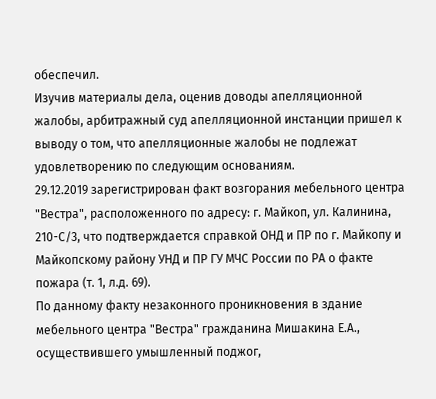обеспечил.
Изучив материалы дела, оценив доводы апелляционной жалобы, арбитражный суд апелляционной инстанции пришел к выводу о том, что апелляционные жалобы не подлежат удовлетворению по следующим основаниям.
29.12.2019 зарегистрирован факт возгорания мебельного центра "Вестра", расположенного по адресу: г. Майкоп, ул. Калинина, 210-С/3, что подтверждается справкой ОНД и ПР по г. Майкопу и Майкопскому району УНД и ПР ГУ МЧС России по РА о факте пожара (т. 1, л.д. 69).
По данному факту незаконного проникновения в здание мебельного центра "Вестра" гражданина Мишакина Е.А., осуществившего умышленный поджог,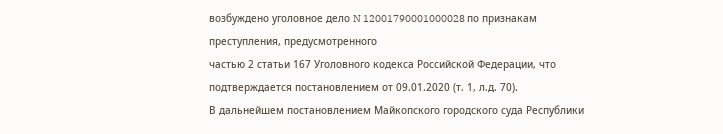возбуждено уголовное дело N 12001790001000028 по признакам преступления, предусмотренного
частью 2 статьи 167 Уголовного кодекса Российской Федерации, что подтверждается постановлением от 09.01.2020 (т. 1, л.д. 70).
В дальнейшем постановлением Майкопского городского суда Республики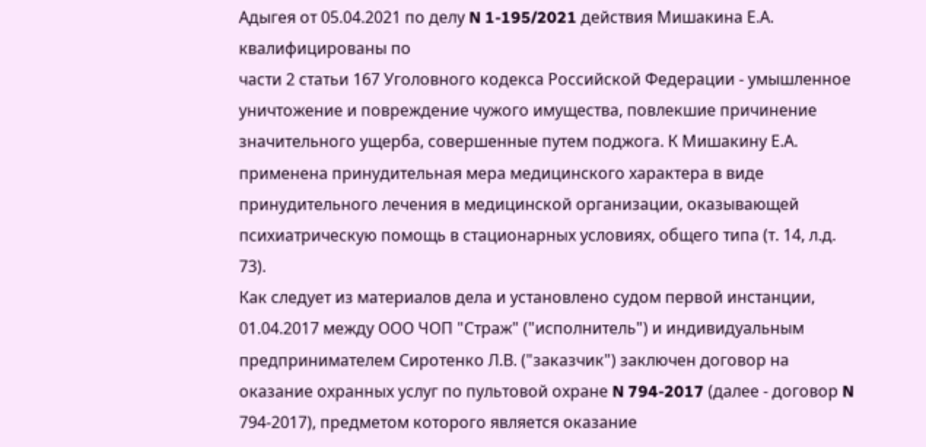Адыгея от 05.04.2021 по делу N 1-195/2021 действия Мишакина Е.А. квалифицированы по
части 2 статьи 167 Уголовного кодекса Российской Федерации - умышленное уничтожение и повреждение чужого имущества, повлекшие причинение значительного ущерба, совершенные путем поджога. К Мишакину Е.А. применена принудительная мера медицинского характера в виде принудительного лечения в медицинской организации, оказывающей психиатрическую помощь в стационарных условиях, общего типа (т. 14, л.д. 73).
Как следует из материалов дела и установлено судом первой инстанции, 01.04.2017 между ООО ЧОП "Страж" ("исполнитель") и индивидуальным предпринимателем Сиротенко Л.В. ("заказчик") заключен договор на оказание охранных услуг по пультовой охране N 794-2017 (далее - договор N 794-2017), предметом которого является оказание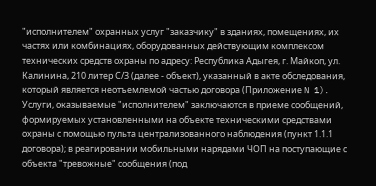"исполнителем" охранных услуг "заказчику" в зданиях, помещениях, их частях или комбинациях, оборудованных действующим комплексом технических средств охраны по адресу: Республика Адыгея, г. Майкоп, ул. Калинина, 210 литер С/З (далее - объект), указанный в акте обследования, который является неотъемлемой частью договора (Приложение N 1).
Услуги, оказываемые "исполнителем" заключаются в приеме сообщений, формируемых установленными на объекте техническими средствами охраны с помощью пульта централизованного наблюдения (пункт 1.1.1 договора); в реагировании мобильными нарядами ЧОП на поступающие с объекта "тревожные" сообщения (под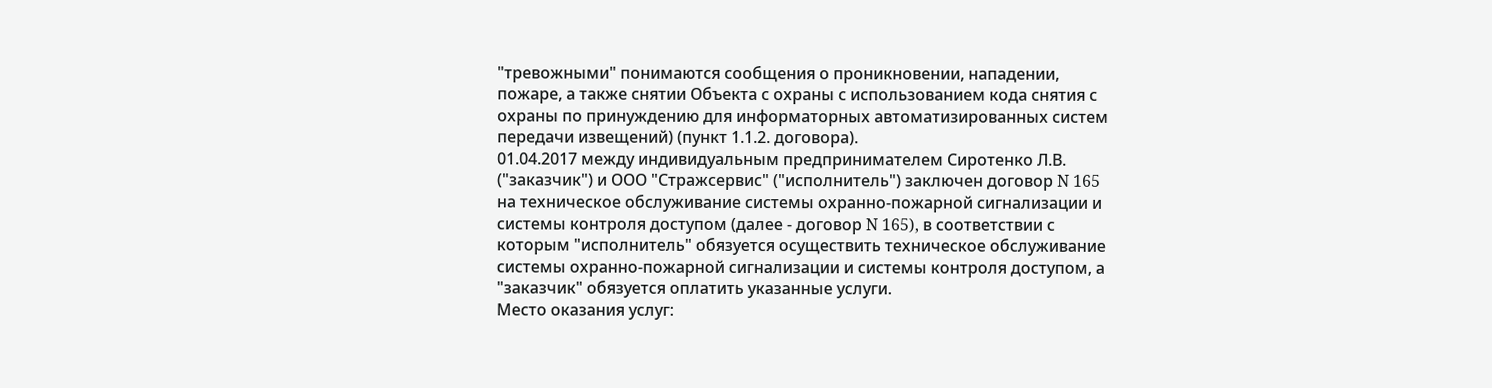"тревожными" понимаются сообщения о проникновении, нападении, пожаре, а также снятии Объекта с охраны с использованием кода снятия с охраны по принуждению для информаторных автоматизированных систем передачи извещений) (пункт 1.1.2. договора).
01.04.2017 между индивидуальным предпринимателем Сиротенко Л.В. ("заказчик") и ООО "Стражсервис" ("исполнитель") заключен договор N 165 на техническое обслуживание системы охранно-пожарной сигнализации и системы контроля доступом (далее - договор N 165), в соответствии с которым "исполнитель" обязуется осуществить техническое обслуживание системы охранно-пожарной сигнализации и системы контроля доступом, а "заказчик" обязуется оплатить указанные услуги.
Место оказания услуг: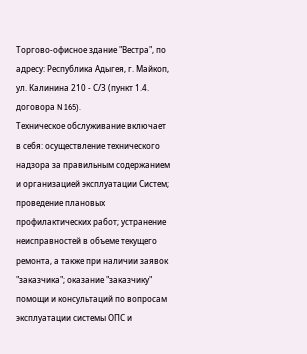Торгово-офисное здание "Вестра", по адресу: Республика Адыгея, г. Майкоп, ул. Калинина 210 - С/З (пункт 1.4. договора N 165).
Техническое обслуживание включает в себя: осуществление технического надзора за правильным содержанием и организацией эксплуатации Систем; проведение плановых профилактических работ; устранение неисправностей в объеме текущего ремонта, а также при наличии заявок "заказчика"; оказание "заказчику" помощи и консультаций по вопросам эксплуатации системы ОПС и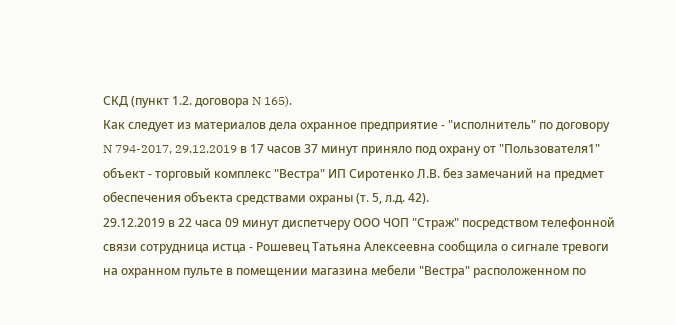СКД (пункт 1.2. договора N 165).
Как следует из материалов дела охранное предприятие - "исполнитель" по договору N 794-2017, 29.12.2019 в 17 часов 37 минут приняло под охрану от "Пользователя1" объект - торговый комплекс "Вестра" ИП Сиротенко Л.В. без замечаний на предмет обеспечения объекта средствами охраны (т. 5, л.д. 42).
29.12.2019 в 22 часа 09 минут диспетчеру ООО ЧОП "Страж" посредством телефонной связи сотрудница истца - Рошевец Татьяна Алексеевна сообщила о сигнале тревоги на охранном пульте в помещении магазина мебели "Вестра" расположенном по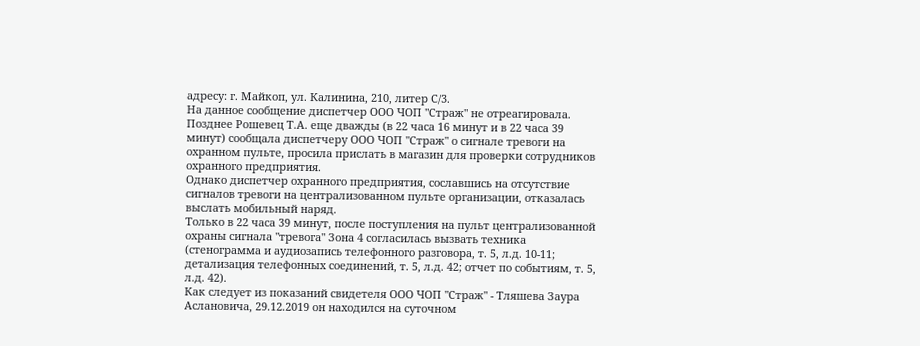адресу: г. Майкоп, ул. Калинина, 210, литер С/3.
На данное сообщение диспетчер ООО ЧОП "Страж" не отреагировала.
Позднее Рошевец Т.А. еще дважды (в 22 часа 16 минут и в 22 часа 39 минут) сообщала диспетчеру ООО ЧОП "Страж" о сигнале тревоги на охранном пульте, просила прислать в магазин для проверки сотрудников охранного предприятия.
Однако диспетчер охранного предприятия, сославшись на отсутствие сигналов тревоги на централизованном пульте организации, отказалась выслать мобильный наряд.
Только в 22 часа 39 минут, после поступления на пульт централизованной охраны сигнала "тревога" Зона 4 согласилась вызвать техника (стенограмма и аудиозапись телефонного разговора, т. 5, л.д. 10-11; детализация телефонных соединений, т. 5, л.д. 42; отчет по событиям, т. 5, л.д. 42).
Как следует из показаний свидетеля ООО ЧОП "Страж" - Тляшева Заура Аслановича, 29.12.2019 он находился на суточном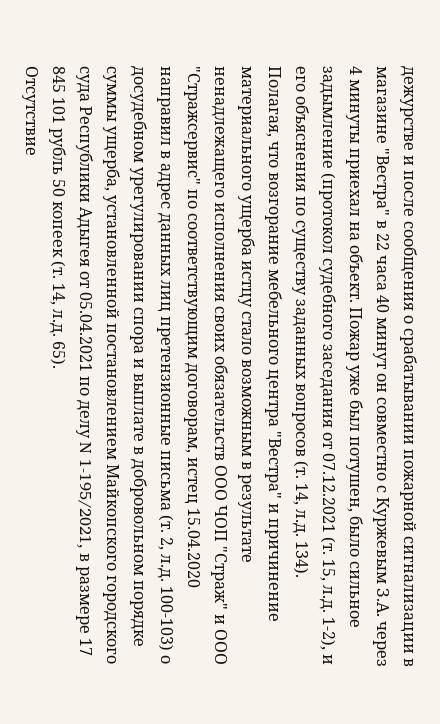дежурстве и после сообщения о срабатывании пожарной сигнализации в магазине "Вестра" в 22 часа 40 минут он совместно с Куржевым З.А. через 4 минуты приехал на объект. Пожар уже был потушен, было сильное задымление (протокол судебного заседания от 07.12.2021 (т. 15, л.д. 1-2), и его объяснения по существу заданных вопросов (т. 14, л.д. 134).
Полагая, что возгорание мебельного центра "Вестра" и причинение материального ущерба истцу стало возможным в результате ненадлежащего исполнения своих обязательств ООО ЧОП "Страж" и ООО "Стражсервис" по соответствующим договорам, истец 15.04.2020 направил в адрес данных лиц претензионные письма (т. 2, л.д. 100-103) о досудебном урегулировании спора и выплате в добровольном порядке суммы ущерба, установленной постановлением Майкопского городского суда Республики Адыгея от 05.04.2021 по делу N 1-195/2021, в размере 17 845 101 рубль 50 копеек (т. 14, л.д. 65).
Отсутствие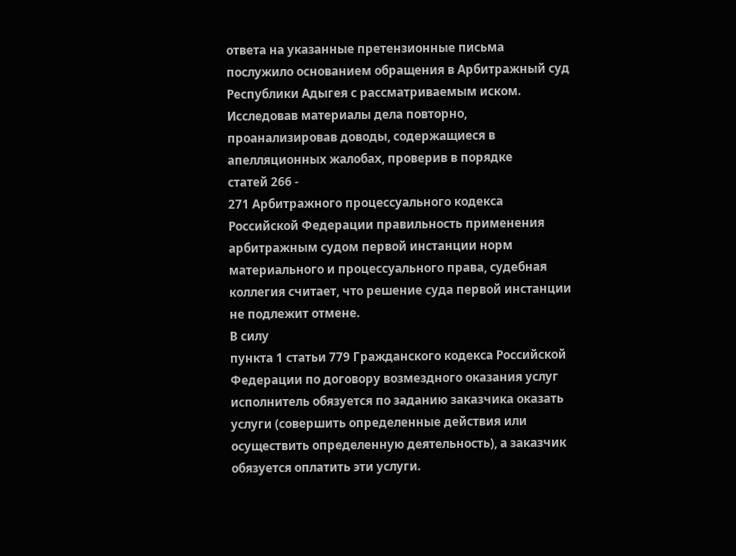ответа на указанные претензионные письма послужило основанием обращения в Арбитражный суд Республики Адыгея с рассматриваемым иском.
Исследовав материалы дела повторно, проанализировав доводы, содержащиеся в апелляционных жалобах, проверив в порядке
статей 266 -
271 Арбитражного процессуального кодекса Российской Федерации правильность применения арбитражным судом первой инстанции норм материального и процессуального права, судебная коллегия считает, что решение суда первой инстанции не подлежит отмене.
В силу
пункта 1 статьи 779 Гражданского кодекса Российской Федерации по договору возмездного оказания услуг исполнитель обязуется по заданию заказчика оказать услуги (совершить определенные действия или осуществить определенную деятельность), а заказчик обязуется оплатить эти услуги.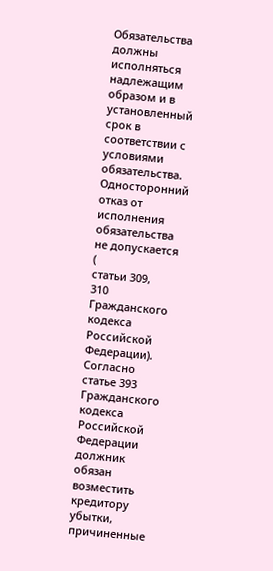Обязательства должны исполняться надлежащим образом и в установленный срок в соответствии с условиями обязательства. Односторонний отказ от исполнения обязательства не допускается (
статьи 309,
310 Гражданского кодекса Российской Федерации).
Согласно
статье 393 Гражданского кодекса Российской Федерации должник обязан возместить кредитору убытки, причиненные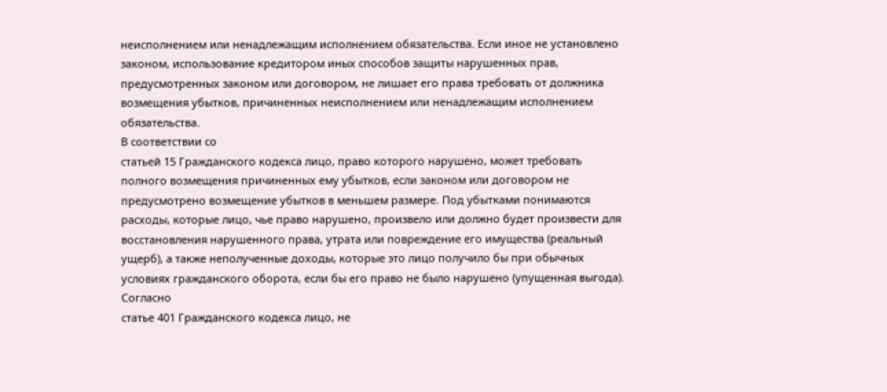неисполнением или ненадлежащим исполнением обязательства. Если иное не установлено законом, использование кредитором иных способов защиты нарушенных прав, предусмотренных законом или договором, не лишает его права требовать от должника возмещения убытков, причиненных неисполнением или ненадлежащим исполнением обязательства.
В соответствии со
статьей 15 Гражданского кодекса лицо, право которого нарушено, может требовать полного возмещения причиненных ему убытков, если законом или договором не предусмотрено возмещение убытков в меньшем размере. Под убытками понимаются расходы, которые лицо, чье право нарушено, произвело или должно будет произвести для восстановления нарушенного права, утрата или повреждение его имущества (реальный ущерб), а также неполученные доходы, которые это лицо получило бы при обычных условиях гражданского оборота, если бы его право не было нарушено (упущенная выгода).
Согласно
статье 401 Гражданского кодекса лицо, не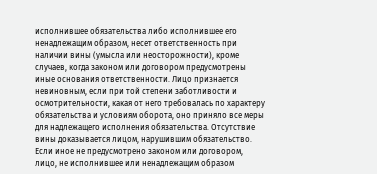исполнившее обязательства либо исполнившее его ненадлежащим образом, несет ответственность при наличии вины (умысла или неосторожности), кроме случаев, когда законом или договором предусмотрены иные основания ответственности. Лицо признается невиновным, если при той степени заботливости и осмотрительности, какая от него требовалась по характеру обязательства и условиям оборота, оно приняло все меры для надлежащего исполнения обязательства. Отсутствие вины доказывается лицом, нарушившим обязательство. Если иное не предусмотрено законом или договором, лицо, не исполнившее или ненадлежащим образом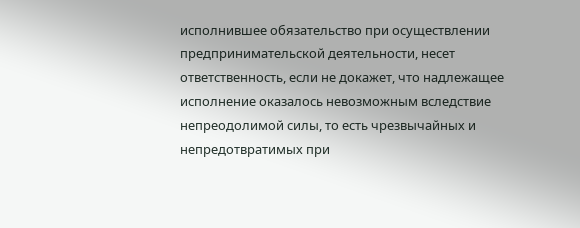исполнившее обязательство при осуществлении предпринимательской деятельности, несет ответственность, если не докажет, что надлежащее исполнение оказалось невозможным вследствие непреодолимой силы, то есть чрезвычайных и непредотвратимых при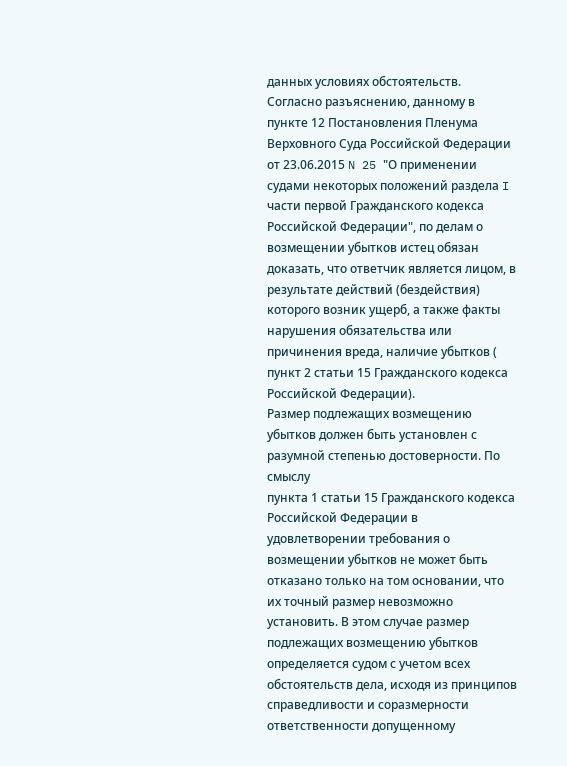данных условиях обстоятельств.
Согласно разъяснению, данному в
пункте 12 Постановления Пленума Верховного Суда Российской Федерации от 23.06.2015 N 25 "О применении судами некоторых положений раздела I части первой Гражданского кодекса Российской Федерации", по делам о возмещении убытков истец обязан доказать, что ответчик является лицом, в результате действий (бездействия) которого возник ущерб, а также факты нарушения обязательства или причинения вреда, наличие убытков (
пункт 2 статьи 15 Гражданского кодекса Российской Федерации).
Размер подлежащих возмещению убытков должен быть установлен с разумной степенью достоверности. По смыслу
пункта 1 статьи 15 Гражданского кодекса Российской Федерации в удовлетворении требования о возмещении убытков не может быть отказано только на том основании, что их точный размер невозможно установить. В этом случае размер подлежащих возмещению убытков определяется судом с учетом всех обстоятельств дела, исходя из принципов справедливости и соразмерности ответственности допущенному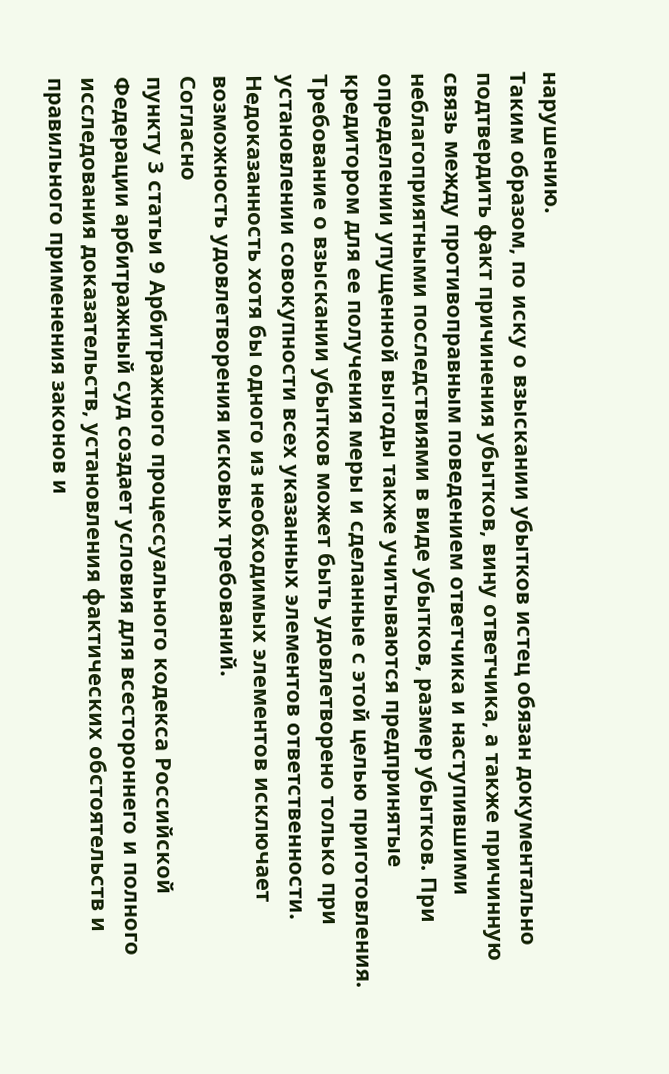нарушению.
Таким образом, по иску о взыскании убытков истец обязан документально подтвердить факт причинения убытков, вину ответчика, а также причинную связь между противоправным поведением ответчика и наступившими неблагоприятными последствиями в виде убытков, размер убытков. При определении упущенной выгоды также учитываются предпринятые кредитором для ее получения меры и сделанные с этой целью приготовления. Требование о взыскании убытков может быть удовлетворено только при установлении совокупности всех указанных элементов ответственности. Недоказанность хотя бы одного из необходимых элементов исключает возможность удовлетворения исковых требований.
Согласно
пункту 3 статьи 9 Арбитражного процессуального кодекса Российской Федерации арбитражный суд создает условия для всестороннего и полного исследования доказательств, установления фактических обстоятельств и правильного применения законов и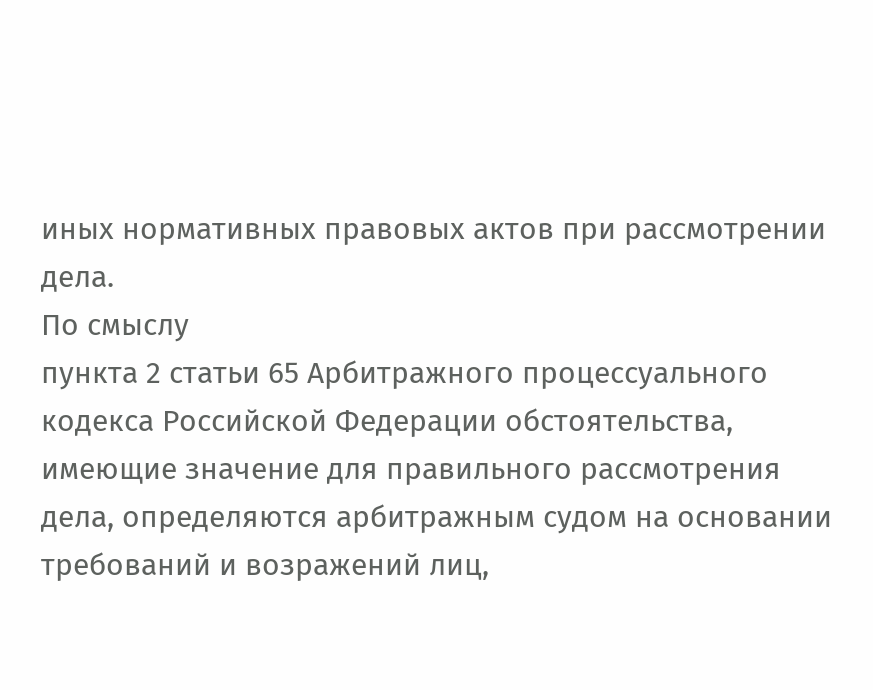иных нормативных правовых актов при рассмотрении дела.
По смыслу
пункта 2 статьи 65 Арбитражного процессуального кодекса Российской Федерации обстоятельства, имеющие значение для правильного рассмотрения дела, определяются арбитражным судом на основании требований и возражений лиц,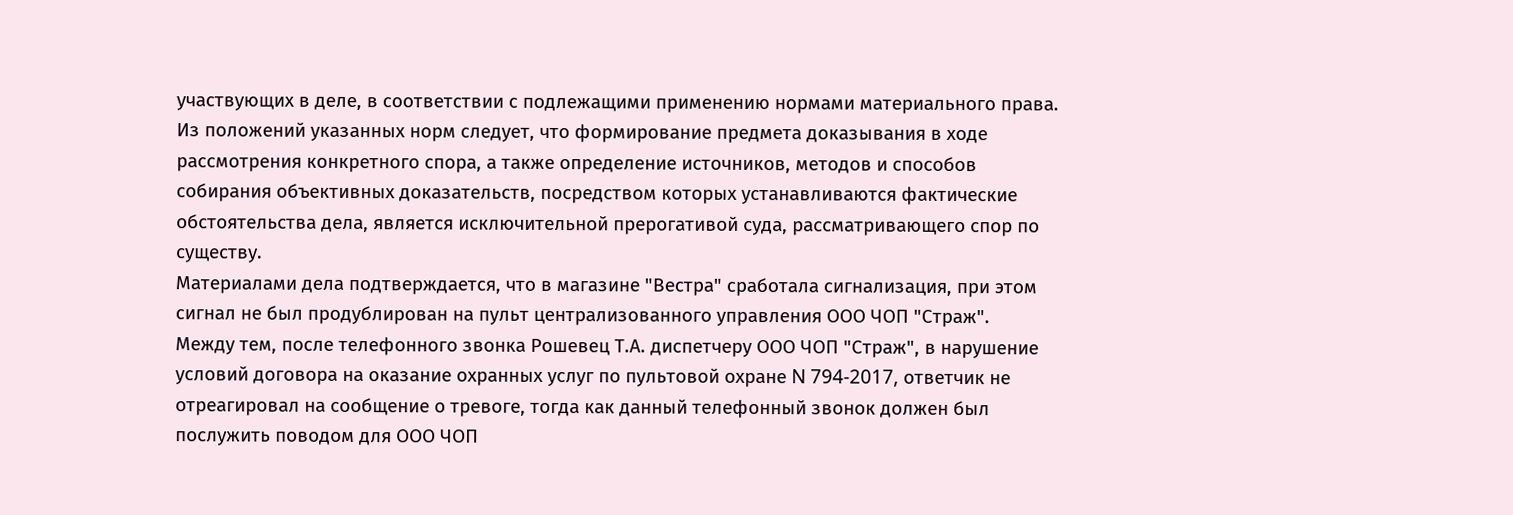участвующих в деле, в соответствии с подлежащими применению нормами материального права.
Из положений указанных норм следует, что формирование предмета доказывания в ходе рассмотрения конкретного спора, а также определение источников, методов и способов собирания объективных доказательств, посредством которых устанавливаются фактические обстоятельства дела, является исключительной прерогативой суда, рассматривающего спор по существу.
Материалами дела подтверждается, что в магазине "Вестра" сработала сигнализация, при этом сигнал не был продублирован на пульт централизованного управления ООО ЧОП "Страж".
Между тем, после телефонного звонка Рошевец Т.А. диспетчеру ООО ЧОП "Страж", в нарушение условий договора на оказание охранных услуг по пультовой охране N 794-2017, ответчик не отреагировал на сообщение о тревоге, тогда как данный телефонный звонок должен был послужить поводом для ООО ЧОП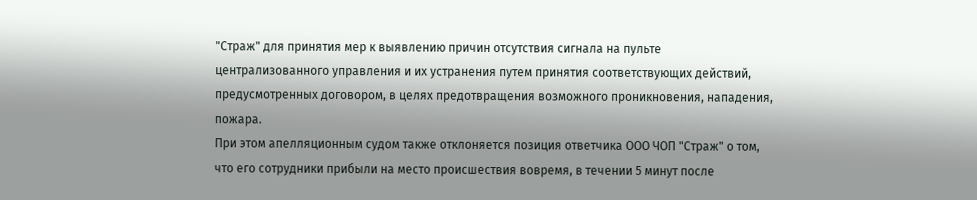"Страж" для принятия мер к выявлению причин отсутствия сигнала на пульте централизованного управления и их устранения путем принятия соответствующих действий, предусмотренных договором, в целях предотвращения возможного проникновения, нападения, пожара.
При этом апелляционным судом также отклоняется позиция ответчика ООО ЧОП "Страж" о том, что его сотрудники прибыли на место происшествия вовремя, в течении 5 минут после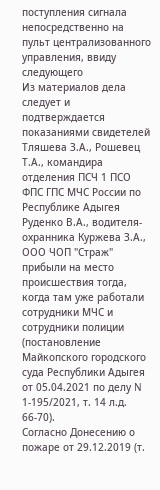поступления сигнала непосредственно на пульт централизованного управления, ввиду следующего
Из материалов дела следует и подтверждается показаниями свидетелей Тляшева З.А., Рошевец Т.А., командира отделения ПСЧ 1 ПСО ФПС ГПС МЧС России по Республике Адыгея Руденко В.А., водителя-охранника Куржева З.А., ООО ЧОП "Страж" прибыли на место происшествия тогда, когда там уже работали сотрудники МЧС и сотрудники полиции (постановление Майкопского городского суда Республики Адыгея от 05.04.2021 по делу N 1-195/2021, т. 14 л.д. 66-70).
Согласно Донесению о пожаре от 29.12.2019 (т.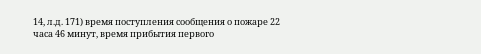14, л.д. 171) время поступления сообщения о пожаре 22 часа 46 минут, время прибытия первого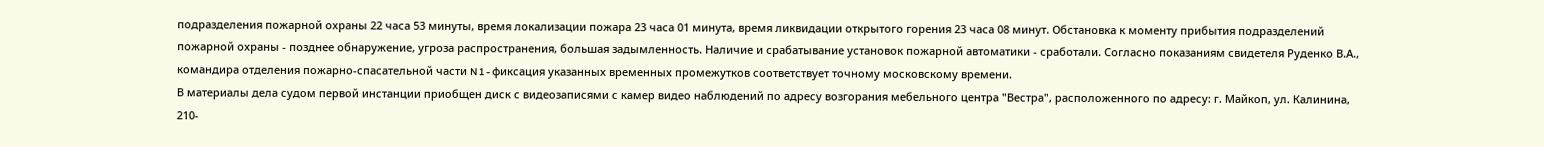подразделения пожарной охраны 22 часа 53 минуты, время локализации пожара 23 часа 01 минута, время ликвидации открытого горения 23 часа 08 минут. Обстановка к моменту прибытия подразделений пожарной охраны - позднее обнаружение, угроза распространения, большая задымленность. Наличие и срабатывание установок пожарной автоматики - сработали. Согласно показаниям свидетеля Руденко В.А., командира отделения пожарно-спасательной части N 1 - фиксация указанных временных промежутков соответствует точному московскому времени.
В материалы дела судом первой инстанции приобщен диск с видеозаписями с камер видео наблюдений по адресу возгорания мебельного центра "Вестра", расположенного по адресу: г. Майкоп, ул. Калинина, 210-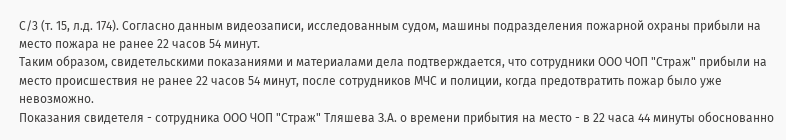С/3 (т. 15, л.д. 174). Согласно данным видеозаписи, исследованным судом, машины подразделения пожарной охраны прибыли на место пожара не ранее 22 часов 54 минут.
Таким образом, свидетельскими показаниями и материалами дела подтверждается, что сотрудники ООО ЧОП "Страж" прибыли на место происшествия не ранее 22 часов 54 минут, после сотрудников МЧС и полиции, когда предотвратить пожар было уже невозможно.
Показания свидетеля - сотрудника ООО ЧОП "Страж" Тляшева З.А. о времени прибытия на место - в 22 часа 44 минуты обоснованно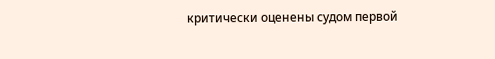критически оценены судом первой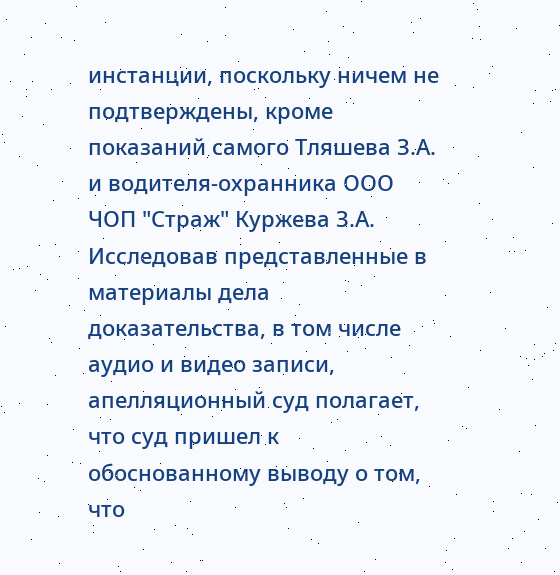инстанции, поскольку ничем не подтверждены, кроме показаний самого Тляшева З.А. и водителя-охранника ООО ЧОП "Страж" Куржева З.А.
Исследовав представленные в материалы дела доказательства, в том числе аудио и видео записи, апелляционный суд полагает, что суд пришел к обоснованному выводу о том, что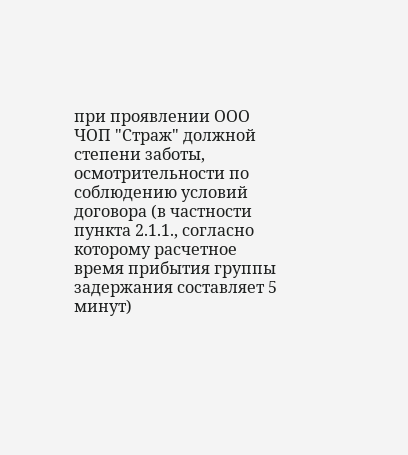при проявлении ООО ЧОП "Страж" должной степени заботы, осмотрительности по соблюдению условий договора (в частности пункта 2.1.1., согласно которому расчетное время прибытия группы задержания составляет 5 минут)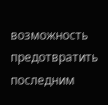возможность предотвратить последним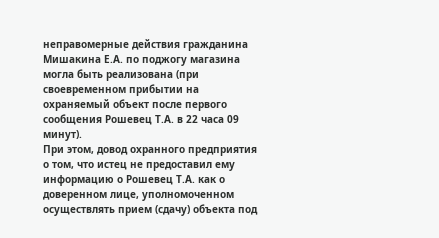неправомерные действия гражданина Мишакина Е.А. по поджогу магазина могла быть реализована (при своевременном прибытии на охраняемый объект после первого сообщения Рошевец Т.А. в 22 часа 09 минут).
При этом, довод охранного предприятия о том, что истец не предоставил ему информацию о Рошевец Т.А. как о доверенном лице, уполномоченном осуществлять прием (сдачу) объекта под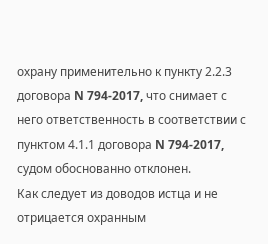охрану применительно к пункту 2.2.3 договора N 794-2017, что снимает с него ответственность в соответствии с пунктом 4.1.1 договора N 794-2017, судом обоснованно отклонен.
Как следует из доводов истца и не отрицается охранным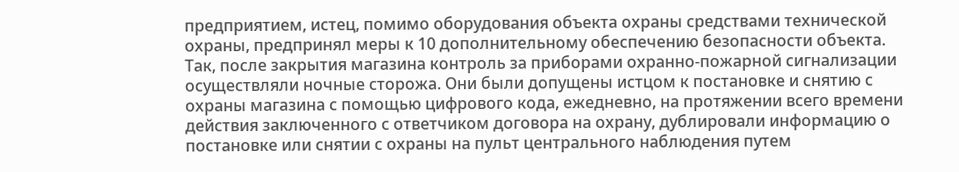предприятием, истец, помимо оборудования объекта охраны средствами технической охраны, предпринял меры к 10 дополнительному обеспечению безопасности объекта. Так, после закрытия магазина контроль за приборами охранно-пожарной сигнализации осуществляли ночные сторожа. Они были допущены истцом к постановке и снятию с охраны магазина с помощью цифрового кода, ежедневно, на протяжении всего времени действия заключенного с ответчиком договора на охрану, дублировали информацию о постановке или снятии с охраны на пульт центрального наблюдения путем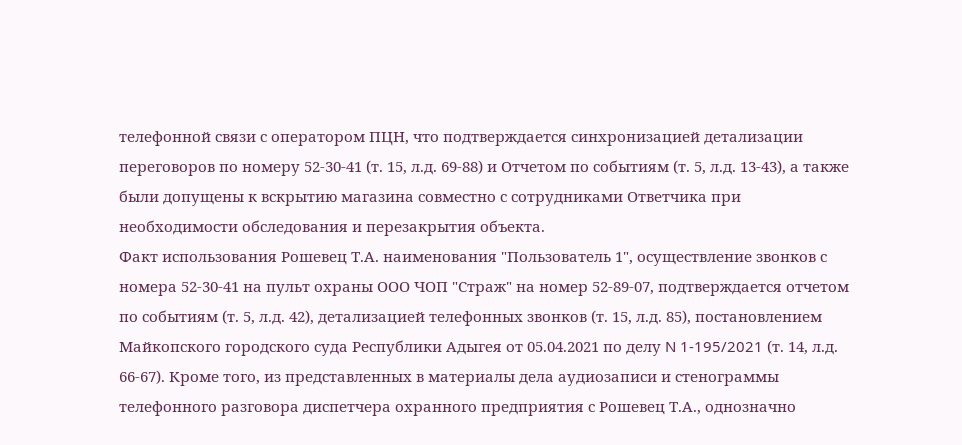телефонной связи с оператором ПЦН, что подтверждается синхронизацией детализации переговоров по номеру 52-30-41 (т. 15, л.д. 69-88) и Отчетом по событиям (т. 5, л.д. 13-43), а также были допущены к вскрытию магазина совместно с сотрудниками Ответчика при необходимости обследования и перезакрытия объекта.
Факт использования Рошевец Т.А. наименования "Пользователь 1", осуществление звонков с номера 52-30-41 на пульт охраны ООО ЧОП "Страж" на номер 52-89-07, подтверждается отчетом по событиям (т. 5, л.д. 42), детализацией телефонных звонков (т. 15, л.д. 85), постановлением Майкопского городского суда Республики Адыгея от 05.04.2021 по делу N 1-195/2021 (т. 14, л.д. 66-67). Кроме того, из представленных в материалы дела аудиозаписи и стенограммы телефонного разговора диспетчера охранного предприятия с Рошевец Т.А., однозначно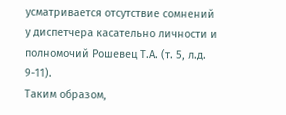усматривается отсутствие сомнений у диспетчера касательно личности и полномочий Рошевец Т.А. (т. 5, л.д. 9-11).
Таким образом,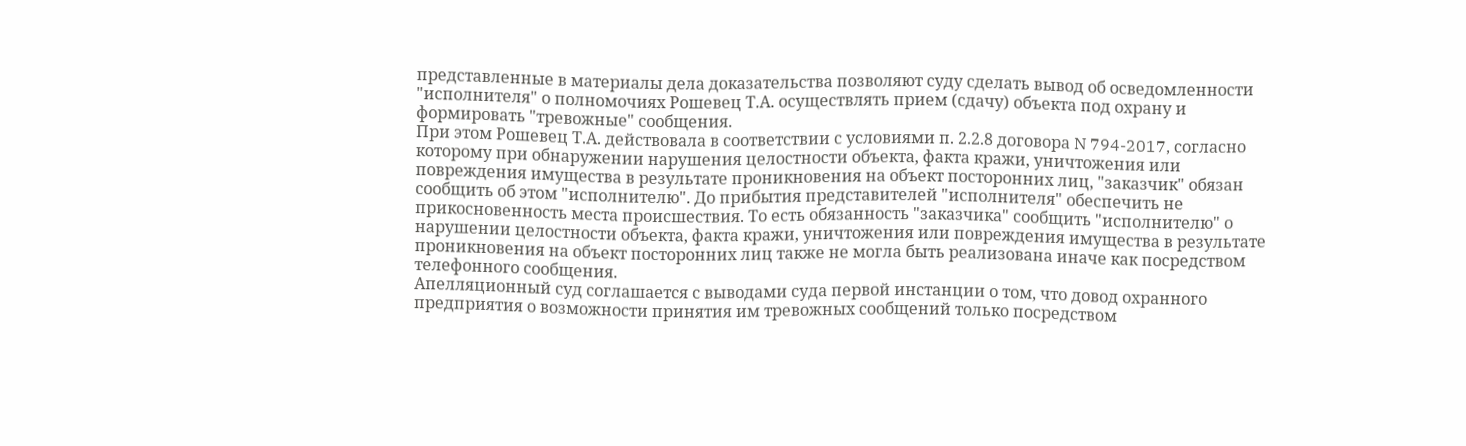представленные в материалы дела доказательства позволяют суду сделать вывод об осведомленности "исполнителя" о полномочиях Рошевец Т.А. осуществлять прием (сдачу) объекта под охрану и формировать "тревожные" сообщения.
При этом Рошевец Т.А. действовала в соответствии с условиями п. 2.2.8 договора N 794-2017, согласно которому при обнаружении нарушения целостности объекта, факта кражи, уничтожения или повреждения имущества в результате проникновения на объект посторонних лиц, "заказчик" обязан сообщить об этом "исполнителю". До прибытия представителей "исполнителя" обеспечить не прикосновенность места происшествия. То есть обязанность "заказчика" сообщить "исполнителю" о нарушении целостности объекта, факта кражи, уничтожения или повреждения имущества в результате проникновения на объект посторонних лиц также не могла быть реализована иначе как посредством телефонного сообщения.
Апелляционный суд соглашается с выводами суда первой инстанции о том, что довод охранного предприятия о возможности принятия им тревожных сообщений только посредством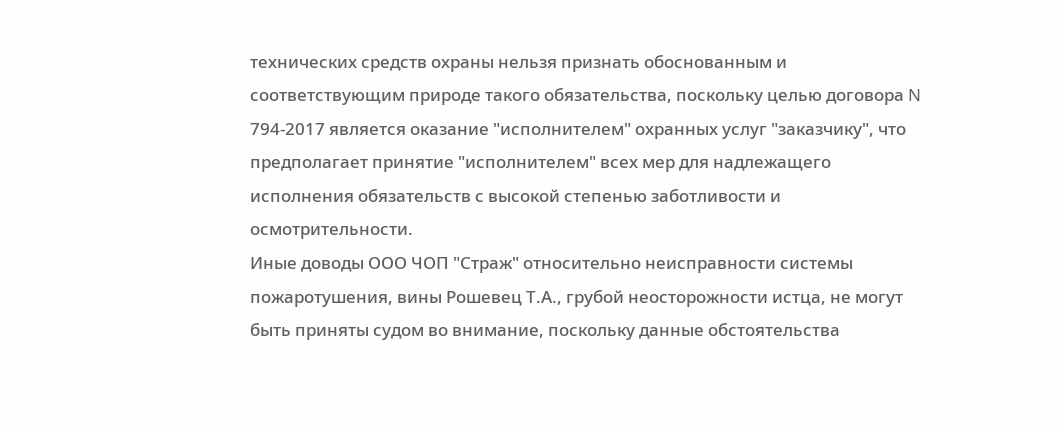технических средств охраны нельзя признать обоснованным и соответствующим природе такого обязательства, поскольку целью договора N 794-2017 является оказание "исполнителем" охранных услуг "заказчику", что предполагает принятие "исполнителем" всех мер для надлежащего исполнения обязательств с высокой степенью заботливости и осмотрительности.
Иные доводы ООО ЧОП "Страж" относительно неисправности системы пожаротушения, вины Рошевец Т.А., грубой неосторожности истца, не могут быть приняты судом во внимание, поскольку данные обстоятельства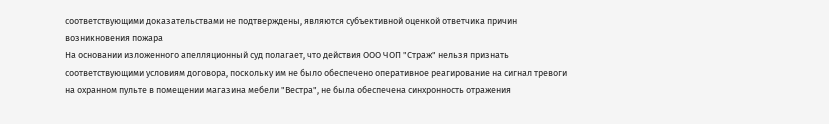соответствующими доказательствами не подтверждены, являются субъективной оценкой ответчика причин возникновения пожара
На основании изложенного апелляционный суд полагает, что действия ООО ЧОП "Страж" нельзя признать соответствующими условиям договора, поскольку им не было обеспечено оперативное реагирование на сигнал тревоги на охранном пульте в помещении магазина мебели "Вестра", не была обеспечена синхронность отражения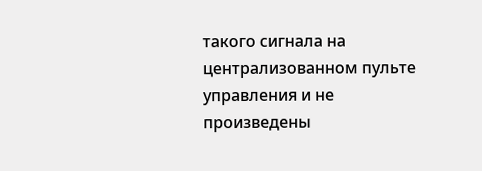такого сигнала на централизованном пульте управления и не произведены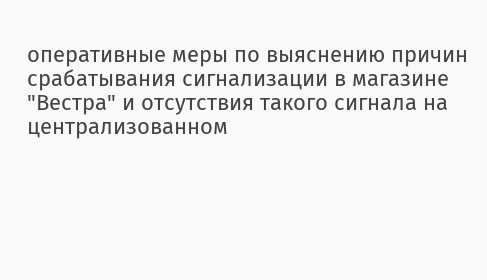оперативные меры по выяснению причин срабатывания сигнализации в магазине "Вестра" и отсутствия такого сигнала на централизованном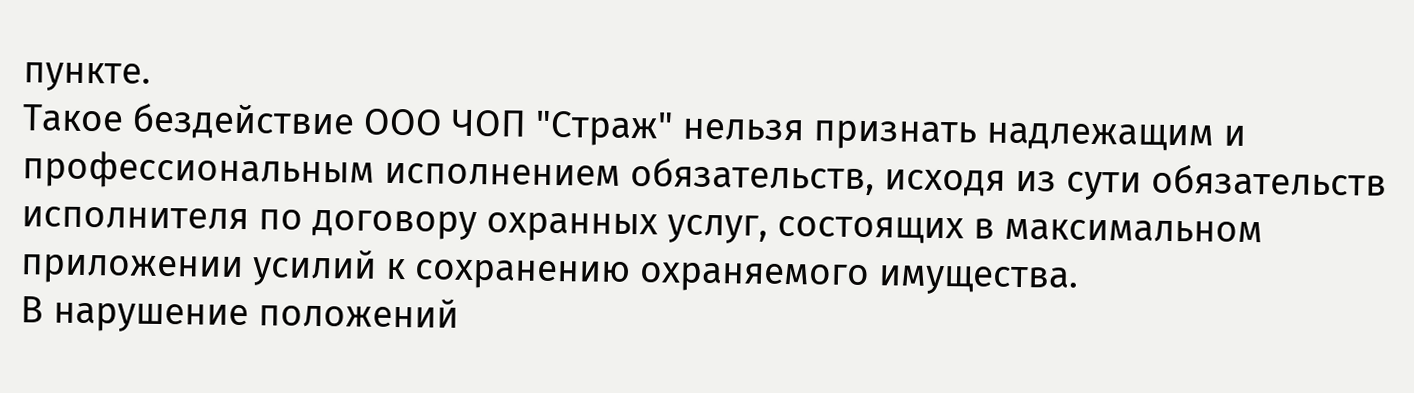пункте.
Такое бездействие ООО ЧОП "Страж" нельзя признать надлежащим и профессиональным исполнением обязательств, исходя из сути обязательств исполнителя по договору охранных услуг, состоящих в максимальном приложении усилий к сохранению охраняемого имущества.
В нарушение положений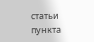статьи
пункта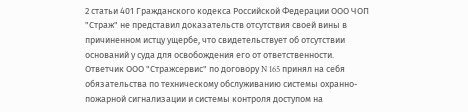2 статьи 401 Гражданского кодекса Российской Федерации ООО ЧОП "Страж" не представил доказательств отсутствия своей вины в причиненном истцу ущербе, что свидетельствует об отсутствии оснований у суда для освобождения его от ответственности.
Ответчик ООО "Стражсервис" по договору N 165 принял на себя обязательства по техническому обслуживанию системы охранно-пожарной сигнализации и системы контроля доступом на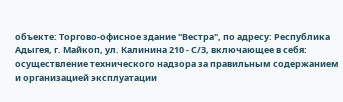объекте: Торгово-офисное здание "Вестра", по адресу: Республика Адыгея, г. Майкоп, ул. Калинина 210 - С/З, включающее в себя: осуществление технического надзора за правильным содержанием и организацией эксплуатации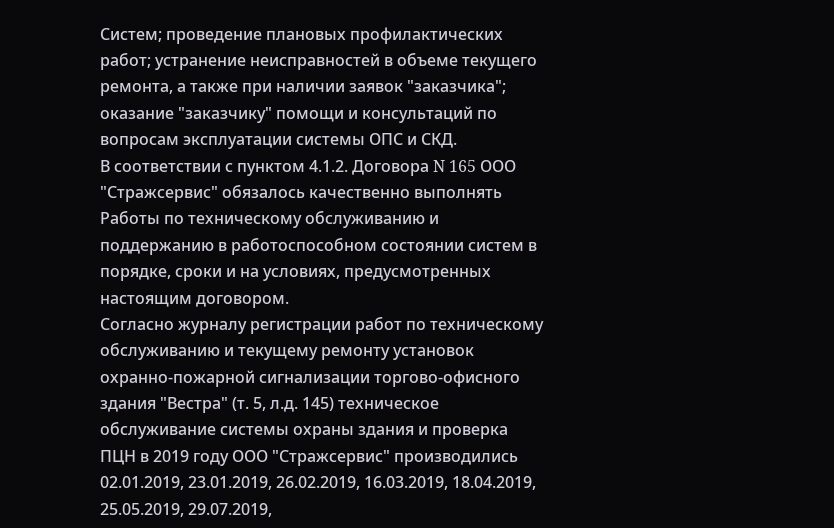Систем; проведение плановых профилактических работ; устранение неисправностей в объеме текущего ремонта, а также при наличии заявок "заказчика"; оказание "заказчику" помощи и консультаций по вопросам эксплуатации системы ОПС и СКД.
В соответствии с пунктом 4.1.2. Договора N 165 ООО "Стражсервис" обязалось качественно выполнять Работы по техническому обслуживанию и поддержанию в работоспособном состоянии систем в порядке, сроки и на условиях, предусмотренных настоящим договором.
Согласно журналу регистрации работ по техническому обслуживанию и текущему ремонту установок охранно-пожарной сигнализации торгово-офисного здания "Вестра" (т. 5, л.д. 145) техническое обслуживание системы охраны здания и проверка ПЦН в 2019 году ООО "Стражсервис" производились 02.01.2019, 23.01.2019, 26.02.2019, 16.03.2019, 18.04.2019, 25.05.2019, 29.07.2019,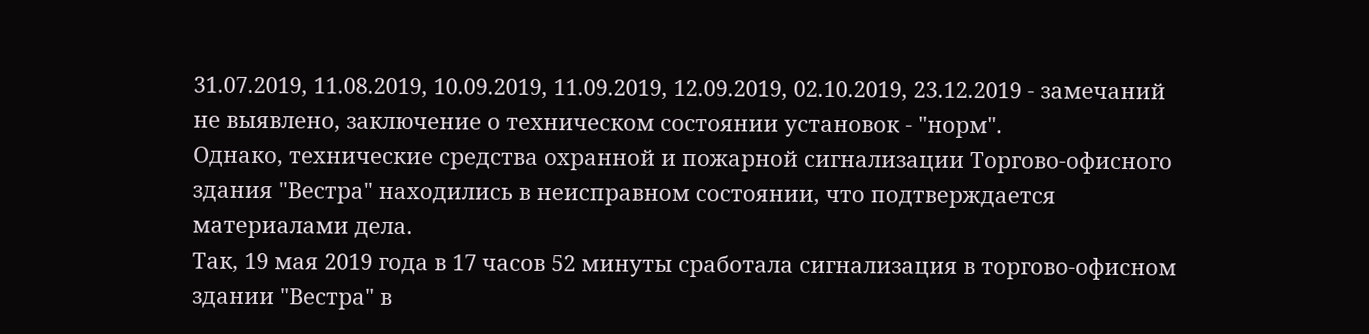31.07.2019, 11.08.2019, 10.09.2019, 11.09.2019, 12.09.2019, 02.10.2019, 23.12.2019 - замечаний не выявлено, заключение о техническом состоянии установок - "норм".
Однако, технические средства охранной и пожарной сигнализации Торгово-офисного здания "Вестра" находились в неисправном состоянии, что подтверждается материалами дела.
Так, 19 мая 2019 года в 17 часов 52 минуты сработала сигнализация в торгово-офисном здании "Вестра" в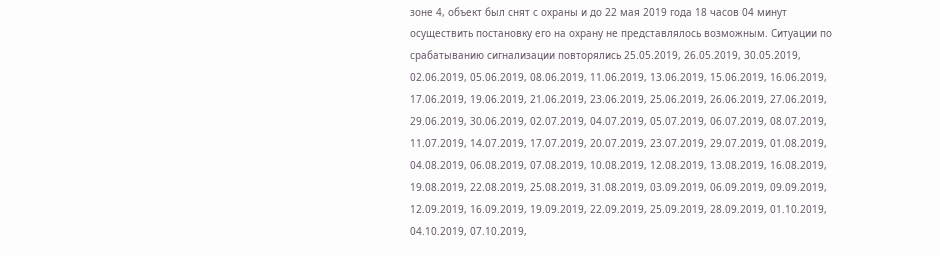зоне 4, объект был снят с охраны и до 22 мая 2019 года 18 часов 04 минут осуществить постановку его на охрану не представлялось возможным. Ситуации по срабатыванию сигнализации повторялись 25.05.2019, 26.05.2019, 30.05.2019, 02.06.2019, 05.06.2019, 08.06.2019, 11.06.2019, 13.06.2019, 15.06.2019, 16.06.2019, 17.06.2019, 19.06.2019, 21.06.2019, 23.06.2019, 25.06.2019, 26.06.2019, 27.06.2019, 29.06.2019, 30.06.2019, 02.07.2019, 04.07.2019, 05.07.2019, 06.07.2019, 08.07.2019, 11.07.2019, 14.07.2019, 17.07.2019, 20.07.2019, 23.07.2019, 29.07.2019, 01.08.2019, 04.08.2019, 06.08.2019, 07.08.2019, 10.08.2019, 12.08.2019, 13.08.2019, 16.08.2019, 19.08.2019, 22.08.2019, 25.08.2019, 31.08.2019, 03.09.2019, 06.09.2019, 09.09.2019, 12.09.2019, 16.09.2019, 19.09.2019, 22.09.2019, 25.09.2019, 28.09.2019, 01.10.2019, 04.10.2019, 07.10.2019,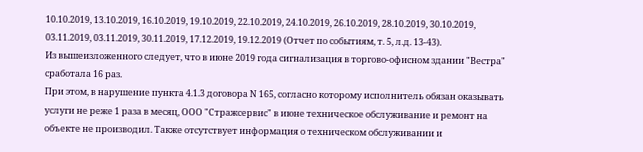10.10.2019, 13.10.2019, 16.10.2019, 19.10.2019, 22.10.2019, 24.10.2019, 26.10.2019, 28.10.2019, 30.10.2019, 03.11.2019, 03.11.2019, 30.11.2019, 17.12.2019, 19.12.2019 (Отчет по событиям, т. 5, л.д. 13-43).
Из вышеизложенного следует, что в июне 2019 года сигнализация в торгово-офисном здании "Вестра" сработала 16 раз.
При этом, в нарушение пункта 4.1.3 договора N 165, согласно которому исполнитель обязан оказывать услуги не реже 1 раза в месяц, ООО "Стражсервис" в июне техническое обслуживание и ремонт на объекте не производил. Также отсутствует информация о техническом обслуживании и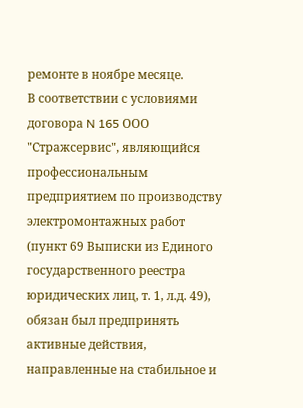ремонте в ноябре месяце.
В соответствии с условиями договора N 165 ООО "Стражсервис", являющийся профессиональным предприятием по производству электромонтажных работ (пункт 69 Выписки из Единого государственного реестра юридических лиц, т. 1, л.д. 49), обязан был предпринять активные действия, направленные на стабильное и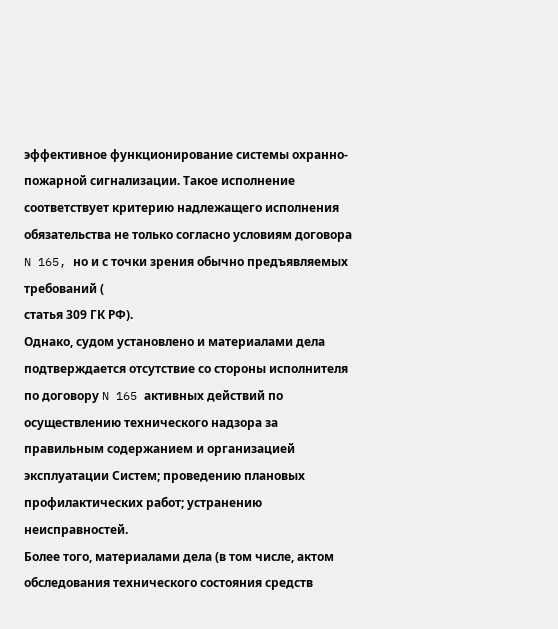эффективное функционирование системы охранно-пожарной сигнализации. Такое исполнение соответствует критерию надлежащего исполнения обязательства не только согласно условиям договора N 165, но и с точки зрения обычно предъявляемых требований (
статья 309 ГК РФ).
Однако, судом установлено и материалами дела подтверждается отсутствие со стороны исполнителя по договору N 165 активных действий по осуществлению технического надзора за правильным содержанием и организацией эксплуатации Систем; проведению плановых профилактических работ; устранению неисправностей.
Более того, материалами дела (в том числе, актом обследования технического состояния средств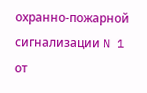охранно-пожарной сигнализации N 1 от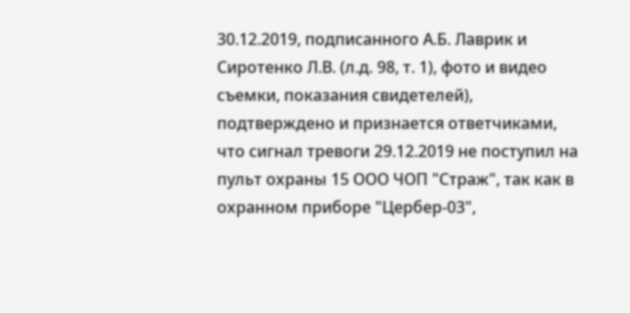30.12.2019, подписанного А.Б. Лаврик и Сиротенко Л.В. (л.д. 98, т. 1), фото и видео съемки, показания свидетелей), подтверждено и признается ответчиками, что сигнал тревоги 29.12.2019 не поступил на пульт охраны 15 ООО ЧОП "Страж", так как в охранном приборе "Цербер-03",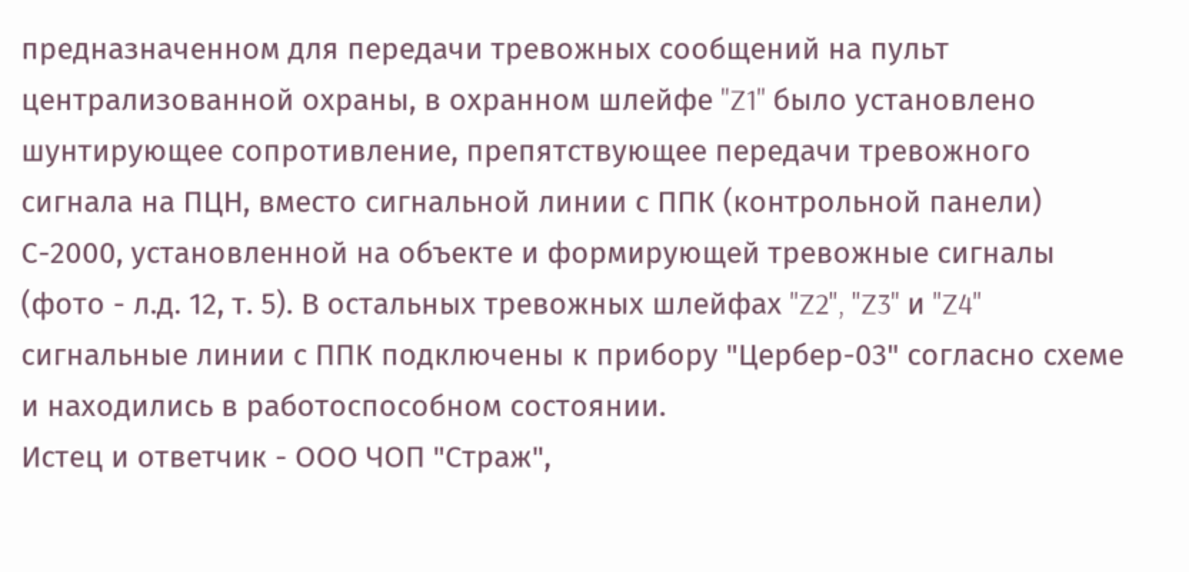предназначенном для передачи тревожных сообщений на пульт централизованной охраны, в охранном шлейфе "Z1" было установлено шунтирующее сопротивление, препятствующее передачи тревожного сигнала на ПЦН, вместо сигнальной линии с ППК (контрольной панели) С-2000, установленной на объекте и формирующей тревожные сигналы (фото - л.д. 12, т. 5). В остальных тревожных шлейфах "Z2", "Z3" и "Z4" сигнальные линии с ППК подключены к прибору "Цербер-03" согласно схеме и находились в работоспособном состоянии.
Истец и ответчик - ООО ЧОП "Страж",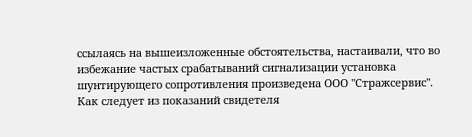ссылаясь на вышеизложенные обстоятельства, настаивали, что во избежание частых срабатываний сигнализации установка шунтирующего сопротивления произведена ООО "Стражсервис".
Как следует из показаний свидетеля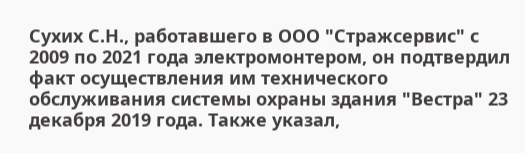Сухих С.Н., работавшего в ООО "Стражсервис" с 2009 по 2021 года электромонтером, он подтвердил факт осуществления им технического обслуживания системы охраны здания "Вестра" 23 декабря 2019 года. Также указал,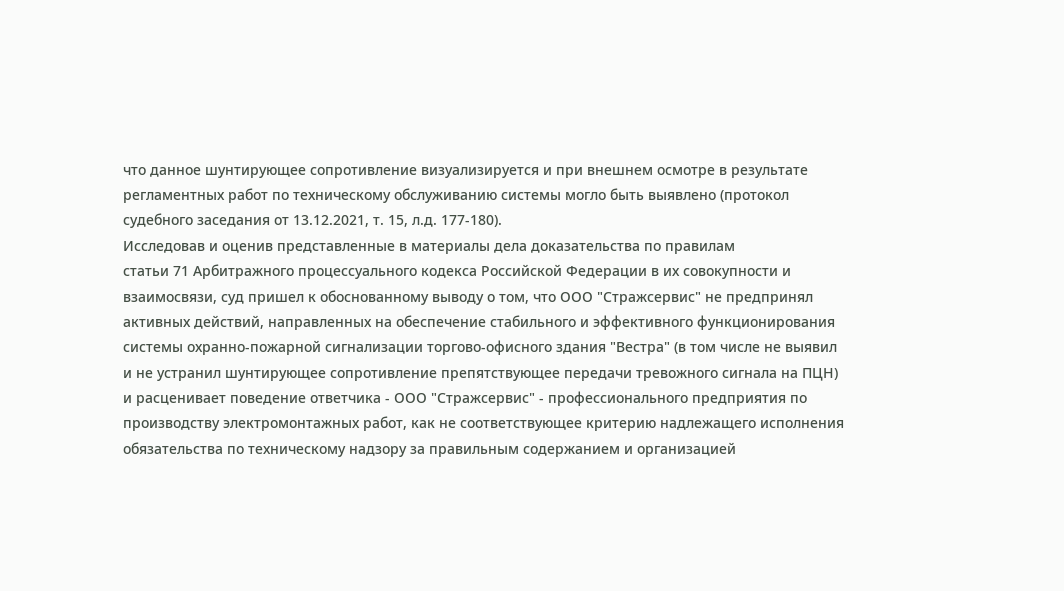что данное шунтирующее сопротивление визуализируется и при внешнем осмотре в результате регламентных работ по техническому обслуживанию системы могло быть выявлено (протокол судебного заседания от 13.12.2021, т. 15, л.д. 177-180).
Исследовав и оценив представленные в материалы дела доказательства по правилам
статьи 71 Арбитражного процессуального кодекса Российской Федерации в их совокупности и взаимосвязи, суд пришел к обоснованному выводу о том, что ООО "Стражсервис" не предпринял активных действий, направленных на обеспечение стабильного и эффективного функционирования системы охранно-пожарной сигнализации торгово-офисного здания "Вестра" (в том числе не выявил и не устранил шунтирующее сопротивление препятствующее передачи тревожного сигнала на ПЦН) и расценивает поведение ответчика - ООО "Стражсервис" - профессионального предприятия по производству электромонтажных работ, как не соответствующее критерию надлежащего исполнения обязательства по техническому надзору за правильным содержанием и организацией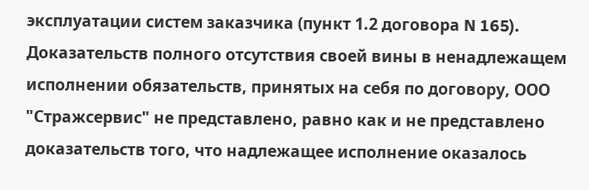эксплуатации систем заказчика (пункт 1.2 договора N 165). Доказательств полного отсутствия своей вины в ненадлежащем исполнении обязательств, принятых на себя по договору, ООО "Стражсервис" не представлено, равно как и не представлено доказательств того, что надлежащее исполнение оказалось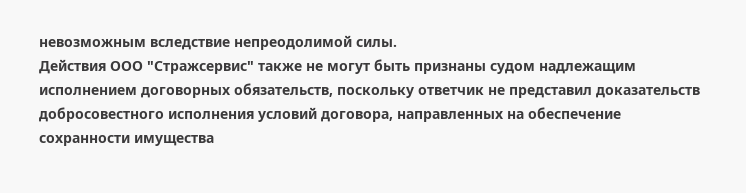невозможным вследствие непреодолимой силы.
Действия ООО "Стражсервис" также не могут быть признаны судом надлежащим исполнением договорных обязательств, поскольку ответчик не представил доказательств добросовестного исполнения условий договора, направленных на обеспечение сохранности имущества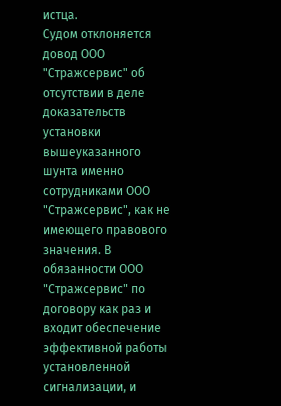истца.
Судом отклоняется довод ООО "Стражсервис" об отсутствии в деле доказательств установки вышеуказанного шунта именно сотрудниками ООО "Стражсервис", как не имеющего правового значения. В обязанности ООО "Стражсервис" по договору как раз и входит обеспечение эффективной работы установленной сигнализации, и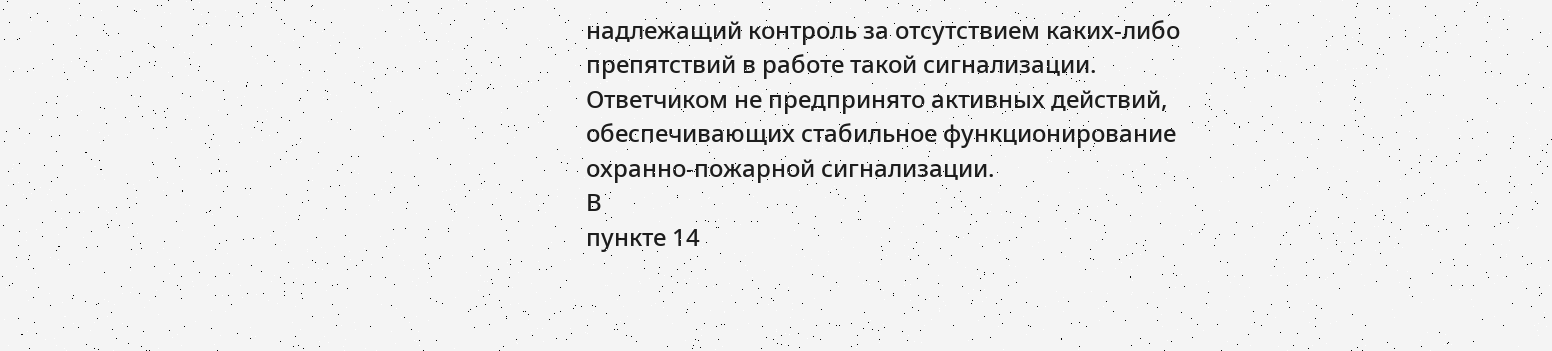надлежащий контроль за отсутствием каких-либо препятствий в работе такой сигнализации. Ответчиком не предпринято активных действий, обеспечивающих стабильное функционирование охранно-пожарной сигнализации.
В
пункте 14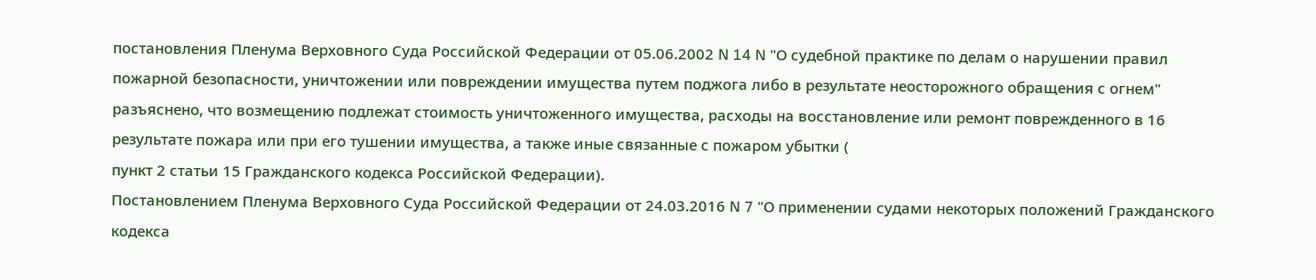постановления Пленума Верховного Суда Российской Федерации от 05.06.2002 N 14 N "О судебной практике по делам о нарушении правил пожарной безопасности, уничтожении или повреждении имущества путем поджога либо в результате неосторожного обращения с огнем" разъяснено, что возмещению подлежат стоимость уничтоженного имущества, расходы на восстановление или ремонт поврежденного в 16 результате пожара или при его тушении имущества, а также иные связанные с пожаром убытки (
пункт 2 статьи 15 Гражданского кодекса Российской Федерации).
Постановлением Пленума Верховного Суда Российской Федерации от 24.03.2016 N 7 "О применении судами некоторых положений Гражданского кодекса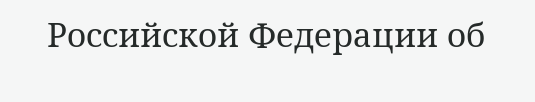Российской Федерации об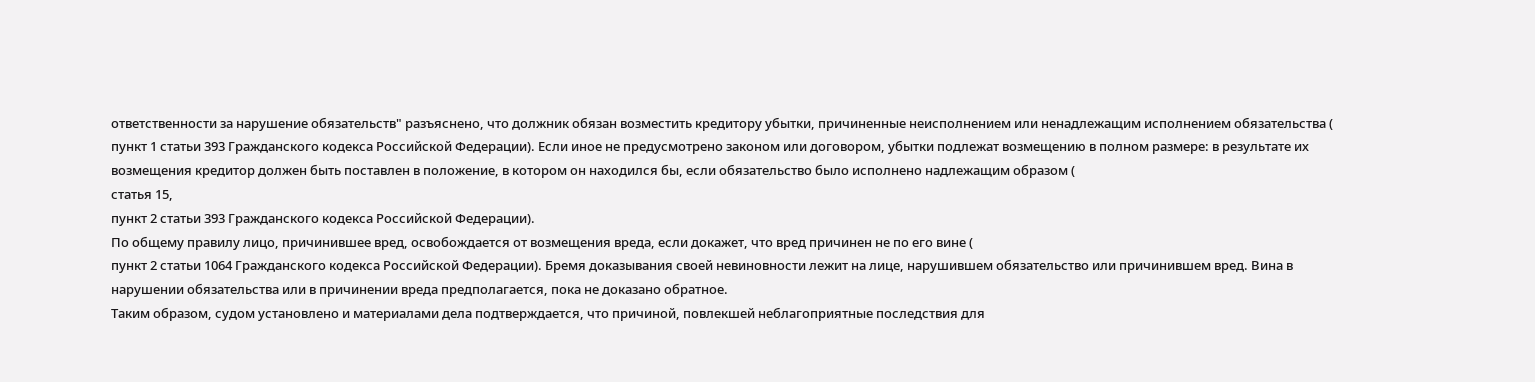ответственности за нарушение обязательств" разъяснено, что должник обязан возместить кредитору убытки, причиненные неисполнением или ненадлежащим исполнением обязательства (
пункт 1 статьи 393 Гражданского кодекса Российской Федерации). Если иное не предусмотрено законом или договором, убытки подлежат возмещению в полном размере: в результате их возмещения кредитор должен быть поставлен в положение, в котором он находился бы, если обязательство было исполнено надлежащим образом (
статья 15,
пункт 2 статьи 393 Гражданского кодекса Российской Федерации).
По общему правилу лицо, причинившее вред, освобождается от возмещения вреда, если докажет, что вред причинен не по его вине (
пункт 2 статьи 1064 Гражданского кодекса Российской Федерации). Бремя доказывания своей невиновности лежит на лице, нарушившем обязательство или причинившем вред. Вина в нарушении обязательства или в причинении вреда предполагается, пока не доказано обратное.
Таким образом, судом установлено и материалами дела подтверждается, что причиной, повлекшей неблагоприятные последствия для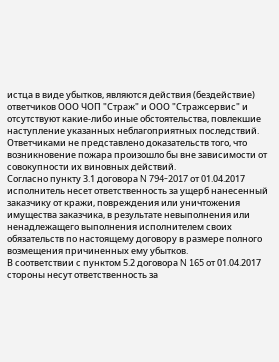истца в виде убытков, являются действия (бездействие) ответчиков ООО ЧОП "Страж" и ООО "Стражсервис" и отсутствуют какие-либо иные обстоятельства, повлекшие наступление указанных неблагоприятных последствий. Ответчиками не представлено доказательств того, что возникновение пожара произошло бы вне зависимости от совокупности их виновных действий.
Согласно пункту 3.1 договора N 794-2017 от 01.04.2017 исполнитель несет ответственность за ущерб нанесенный заказчику от кражи, повреждения или уничтожения имущества заказчика, в результате невыполнения или ненадлежащего выполнения исполнителем своих обязательств по настоящему договору в размере полного возмещения причиненных ему убытков.
В соответствии с пунктом 5.2 договора N 165 от 01.04.2017 стороны несут ответственность за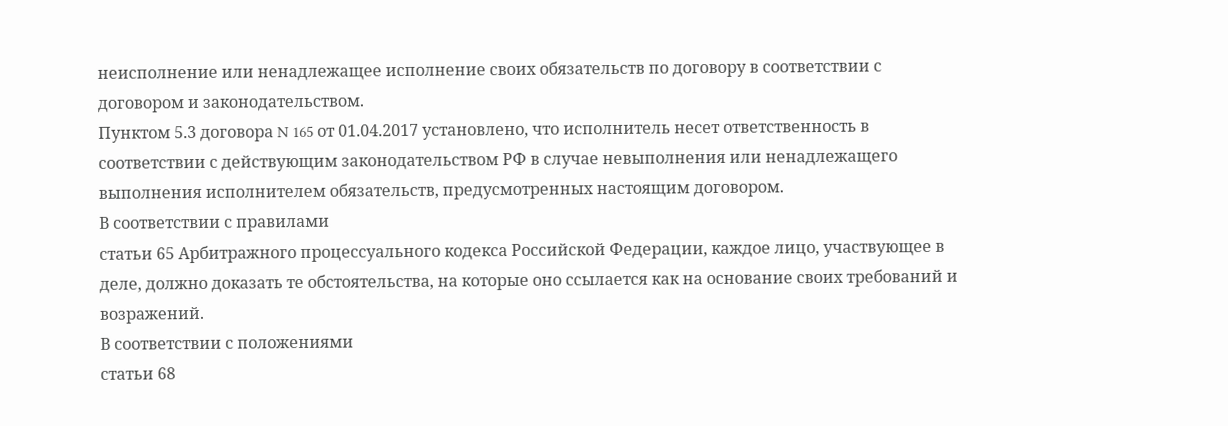неисполнение или ненадлежащее исполнение своих обязательств по договору в соответствии с договором и законодательством.
Пунктом 5.3 договора N 165 от 01.04.2017 установлено, что исполнитель несет ответственность в соответствии с действующим законодательством РФ в случае невыполнения или ненадлежащего выполнения исполнителем обязательств, предусмотренных настоящим договором.
В соответствии с правилами
статьи 65 Арбитражного процессуального кодекса Российской Федерации, каждое лицо, участвующее в деле, должно доказать те обстоятельства, на которые оно ссылается как на основание своих требований и возражений.
В соответствии с положениями
статьи 68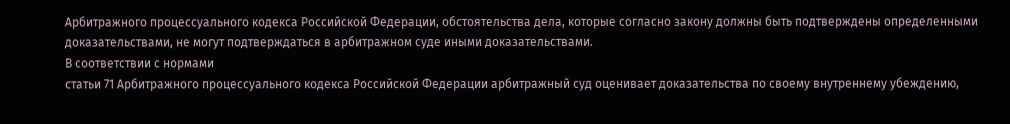Арбитражного процессуального кодекса Российской Федерации, обстоятельства дела, которые согласно закону должны быть подтверждены определенными доказательствами, не могут подтверждаться в арбитражном суде иными доказательствами.
В соответствии с нормами
статьи 71 Арбитражного процессуального кодекса Российской Федерации арбитражный суд оценивает доказательства по своему внутреннему убеждению,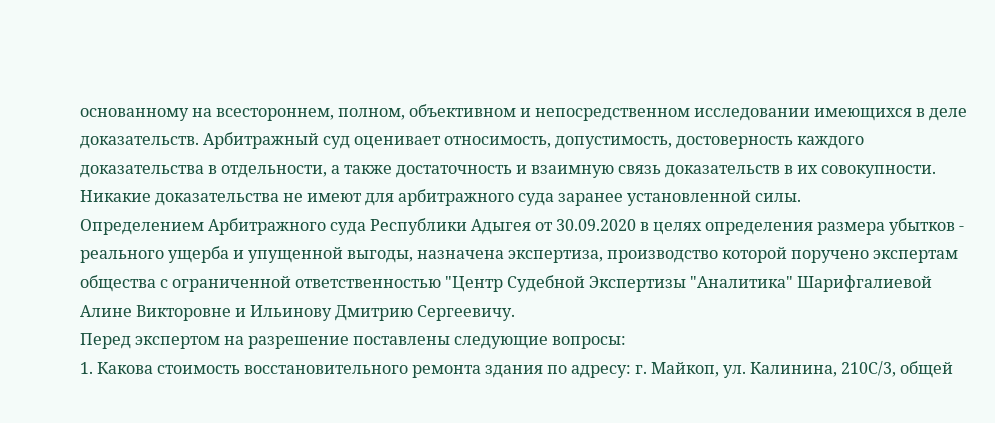основанному на всестороннем, полном, объективном и непосредственном исследовании имеющихся в деле доказательств. Арбитражный суд оценивает относимость, допустимость, достоверность каждого доказательства в отдельности, а также достаточность и взаимную связь доказательств в их совокупности. Никакие доказательства не имеют для арбитражного суда заранее установленной силы.
Определением Арбитражного суда Республики Адыгея от 30.09.2020 в целях определения размера убытков - реального ущерба и упущенной выгоды, назначена экспертиза, производство которой поручено экспертам общества с ограниченной ответственностью "Центр Судебной Экспертизы "Аналитика" Шарифгалиевой Алине Викторовне и Ильинову Дмитрию Сергеевичу.
Перед экспертом на разрешение поставлены следующие вопросы:
1. Какова стоимость восстановительного ремонта здания по адресу: г. Майкоп, ул. Калинина, 210С/3, общей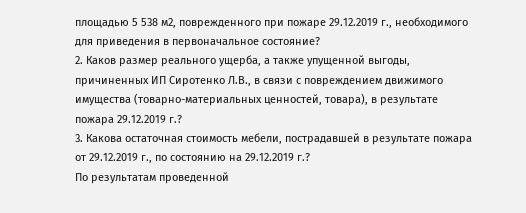площадью 5 538 м2, поврежденного при пожаре 29.12.2019 г., необходимого для приведения в первоначальное состояние?
2. Каков размер реального ущерба, а также упущенной выгоды, причиненных ИП Сиротенко Л.В., в связи с повреждением движимого имущества (товарно-материальных ценностей, товара), в результате пожара 29.12.2019 г.?
3. Какова остаточная стоимость мебели, пострадавшей в результате пожара от 29.12.2019 г., по состоянию на 29.12.2019 г.?
По результатам проведенной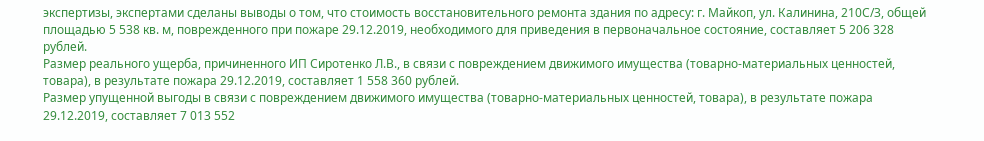экспертизы, экспертами сделаны выводы о том, что стоимость восстановительного ремонта здания по адресу: г. Майкоп, ул. Калинина, 210С/З, общей площадью 5 538 кв. м, поврежденного при пожаре 29.12.2019, необходимого для приведения в первоначальное состояние, составляет 5 206 328 рублей.
Размер реального ущерба, причиненного ИП Сиротенко Л.В., в связи с повреждением движимого имущества (товарно-материальных ценностей, товара), в результате пожара 29.12.2019, составляет 1 558 360 рублей.
Размер упущенной выгоды в связи с повреждением движимого имущества (товарно-материальных ценностей, товара), в результате пожара 29.12.2019, составляет 7 013 552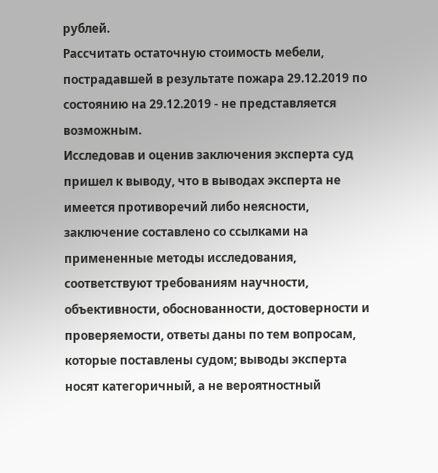рублей.
Рассчитать остаточную стоимость мебели, пострадавшей в результате пожара 29.12.2019 по состоянию на 29.12.2019 - не представляется возможным.
Исследовав и оценив заключения эксперта суд пришел к выводу, что в выводах эксперта не имеется противоречий либо неясности, заключение составлено со ссылками на примененные методы исследования, соответствуют требованиям научности, объективности, обоснованности, достоверности и проверяемости, ответы даны по тем вопросам, которые поставлены судом; выводы эксперта носят категоричный, а не вероятностный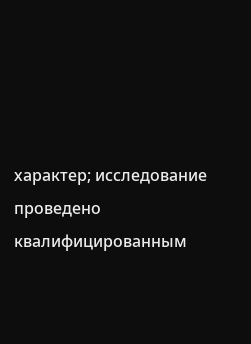характер; исследование проведено квалифицированным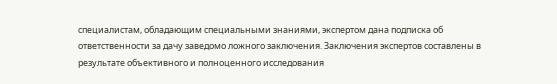специалистам, обладающим специальными знаниями, экспертом дана подписка об ответственности за дачу заведомо ложного заключения. Заключения экспертов составлены в результате объективного и полноценного исследования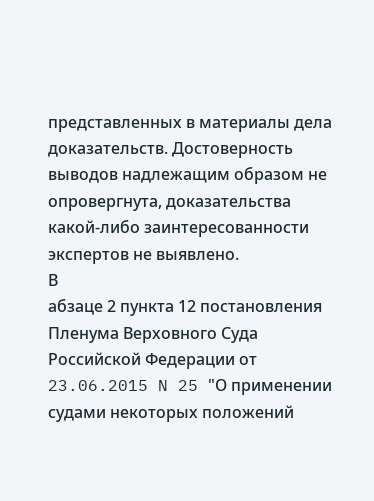представленных в материалы дела доказательств. Достоверность выводов надлежащим образом не опровергнута, доказательства какой-либо заинтересованности экспертов не выявлено.
В
абзаце 2 пункта 12 постановления Пленума Верховного Суда Российской Федерации от 23.06.2015 N 25 "О применении судами некоторых положений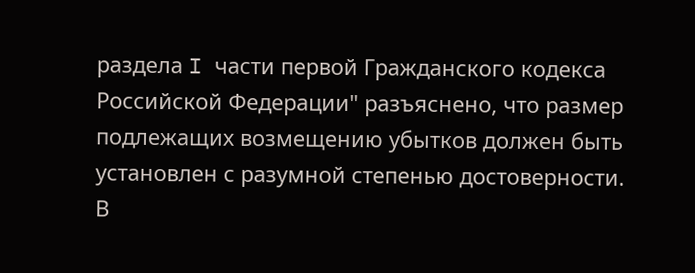раздела I части первой Гражданского кодекса Российской Федерации" разъяснено, что размер подлежащих возмещению убытков должен быть установлен с разумной степенью достоверности.
В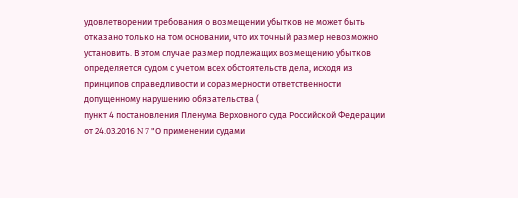удовлетворении требования о возмещении убытков не может быть отказано только на том основании, что их точный размер невозможно установить. В этом случае размер подлежащих возмещению убытков определяется судом с учетом всех обстоятельств дела, исходя из принципов справедливости и соразмерности ответственности допущенному нарушению обязательства (
пункт 4 постановления Пленума Верховного суда Российской Федерации от 24.03.2016 N 7 "О применении судами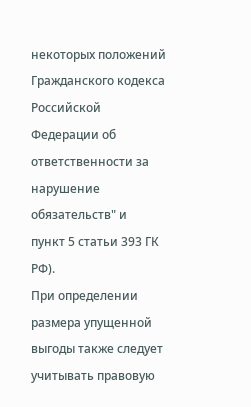некоторых положений Гражданского кодекса Российской Федерации об ответственности за нарушение обязательств" и
пункт 5 статьи 393 ГК РФ).
При определении размера упущенной выгоды также следует учитывать правовую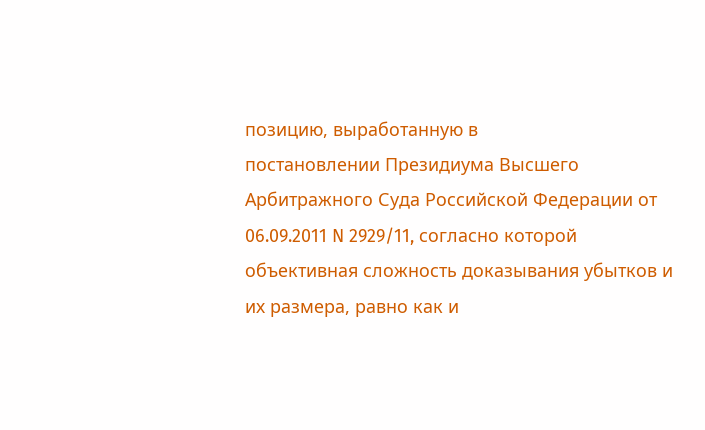позицию, выработанную в
постановлении Президиума Высшего Арбитражного Суда Российской Федерации от 06.09.2011 N 2929/11, согласно которой объективная сложность доказывания убытков и их размера, равно как и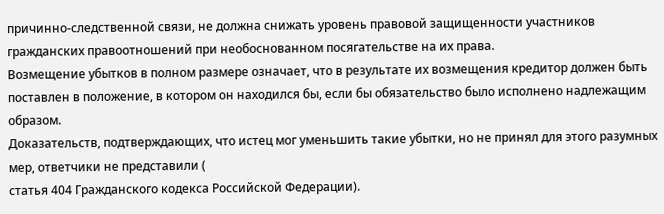причинно-следственной связи, не должна снижать уровень правовой защищенности участников гражданских правоотношений при необоснованном посягательстве на их права.
Возмещение убытков в полном размере означает, что в результате их возмещения кредитор должен быть поставлен в положение, в котором он находился бы, если бы обязательство было исполнено надлежащим образом.
Доказательств, подтверждающих, что истец мог уменьшить такие убытки, но не принял для этого разумных мер, ответчики не представили (
статья 404 Гражданского кодекса Российской Федерации).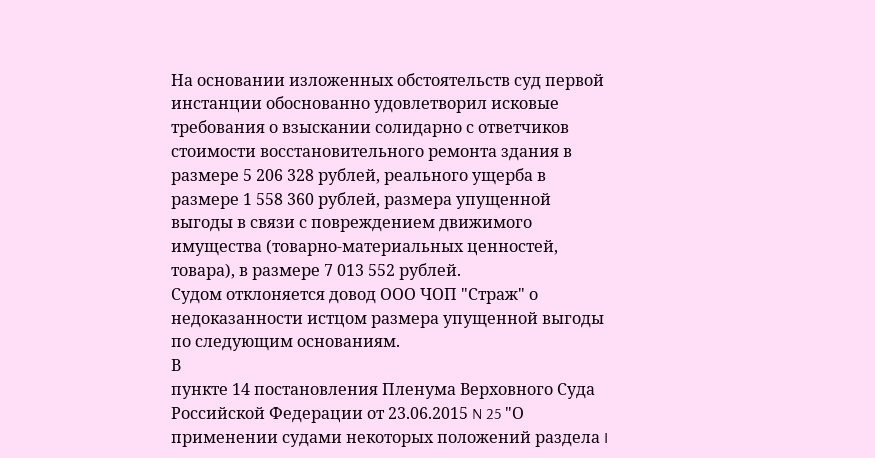На основании изложенных обстоятельств суд первой инстанции обоснованно удовлетворил исковые требования о взыскании солидарно с ответчиков стоимости восстановительного ремонта здания в размере 5 206 328 рублей, реального ущерба в размере 1 558 360 рублей, размера упущенной выгоды в связи с повреждением движимого имущества (товарно-материальных ценностей, товара), в размере 7 013 552 рублей.
Судом отклоняется довод ООО ЧОП "Страж" о недоказанности истцом размера упущенной выгоды по следующим основаниям.
В
пункте 14 постановления Пленума Верховного Суда Российской Федерации от 23.06.2015 N 25 "О применении судами некоторых положений раздела I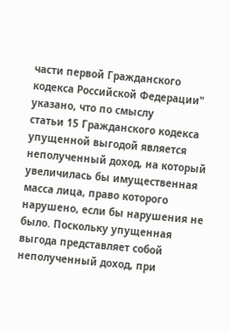части первой Гражданского кодекса Российской Федерации" указано, что по смыслу
статьи 15 Гражданского кодекса упущенной выгодой является неполученный доход, на который увеличилась бы имущественная масса лица, право которого нарушено, если бы нарушения не было. Поскольку упущенная выгода представляет собой неполученный доход, при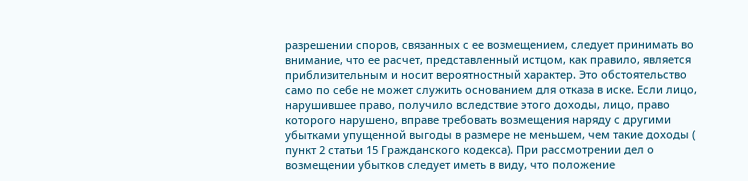разрешении споров, связанных с ее возмещением, следует принимать во внимание, что ее расчет, представленный истцом, как правило, является приблизительным и носит вероятностный характер. Это обстоятельство само по себе не может служить основанием для отказа в иске. Если лицо, нарушившее право, получило вследствие этого доходы, лицо, право которого нарушено, вправе требовать возмещения наряду с другими убытками упущенной выгоды в размере не меньшем, чем такие доходы (
пункт 2 статьи 15 Гражданского кодекса). При рассмотрении дел о возмещении убытков следует иметь в виду, что положение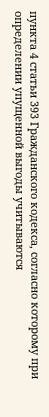пункта 4 статьи 393 Гражданского кодекса, согласно которому при определении упущенной выгоды учитываются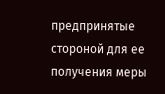предпринятые стороной для ее получения меры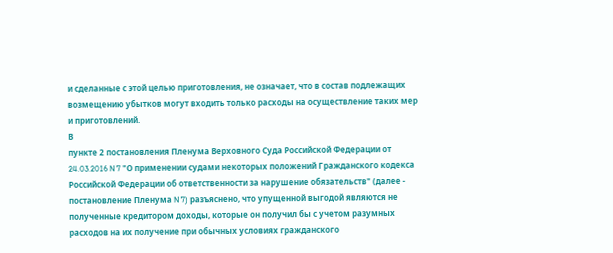и сделанные с этой целью приготовления, не означает, что в состав подлежащих возмещению убытков могут входить только расходы на осуществление таких мер и приготовлений.
В
пункте 2 постановления Пленума Верховного Суда Российской Федерации от 24.03.2016 N 7 "О применении судами некоторых положений Гражданского кодекса Российской Федерации об ответственности за нарушение обязательств" (далее - постановление Пленума N 7) разъяснено, что упущенной выгодой являются не полученные кредитором доходы, которые он получил бы с учетом разумных расходов на их получение при обычных условиях гражданского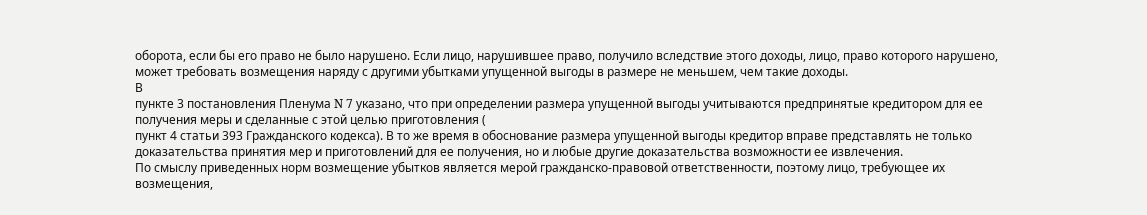оборота, если бы его право не было нарушено. Если лицо, нарушившее право, получило вследствие этого доходы, лицо, право которого нарушено, может требовать возмещения наряду с другими убытками упущенной выгоды в размере не меньшем, чем такие доходы.
В
пункте 3 постановления Пленума N 7 указано, что при определении размера упущенной выгоды учитываются предпринятые кредитором для ее получения меры и сделанные с этой целью приготовления (
пункт 4 статьи 393 Гражданского кодекса). В то же время в обоснование размера упущенной выгоды кредитор вправе представлять не только доказательства принятия мер и приготовлений для ее получения, но и любые другие доказательства возможности ее извлечения.
По смыслу приведенных норм возмещение убытков является мерой гражданско-правовой ответственности, поэтому лицо, требующее их возмещения,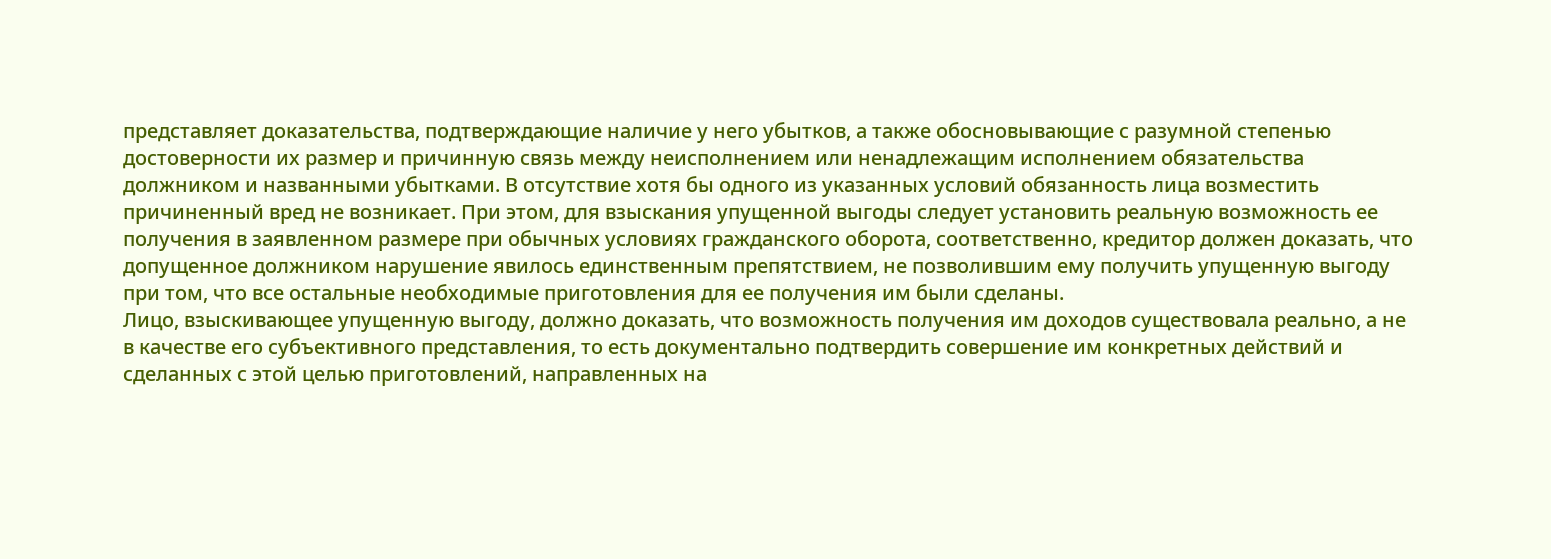представляет доказательства, подтверждающие наличие у него убытков, а также обосновывающие с разумной степенью достоверности их размер и причинную связь между неисполнением или ненадлежащим исполнением обязательства должником и названными убытками. В отсутствие хотя бы одного из указанных условий обязанность лица возместить причиненный вред не возникает. При этом, для взыскания упущенной выгоды следует установить реальную возможность ее получения в заявленном размере при обычных условиях гражданского оборота, соответственно, кредитор должен доказать, что допущенное должником нарушение явилось единственным препятствием, не позволившим ему получить упущенную выгоду при том, что все остальные необходимые приготовления для ее получения им были сделаны.
Лицо, взыскивающее упущенную выгоду, должно доказать, что возможность получения им доходов существовала реально, а не в качестве его субъективного представления, то есть документально подтвердить совершение им конкретных действий и сделанных с этой целью приготовлений, направленных на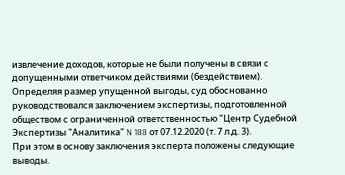извлечение доходов, которые не были получены в связи с допущенными ответчиком действиями (бездействием).
Определяя размер упущенной выгоды, суд обоснованно руководствовался заключением экспертизы, подготовленной обществом с ограниченной ответственностью "Центр Судебной Экспертизы "Аналитика" N 188 от 07.12.2020 (т. 7 л.д. 3).
При этом в основу заключения эксперта положены следующие выводы.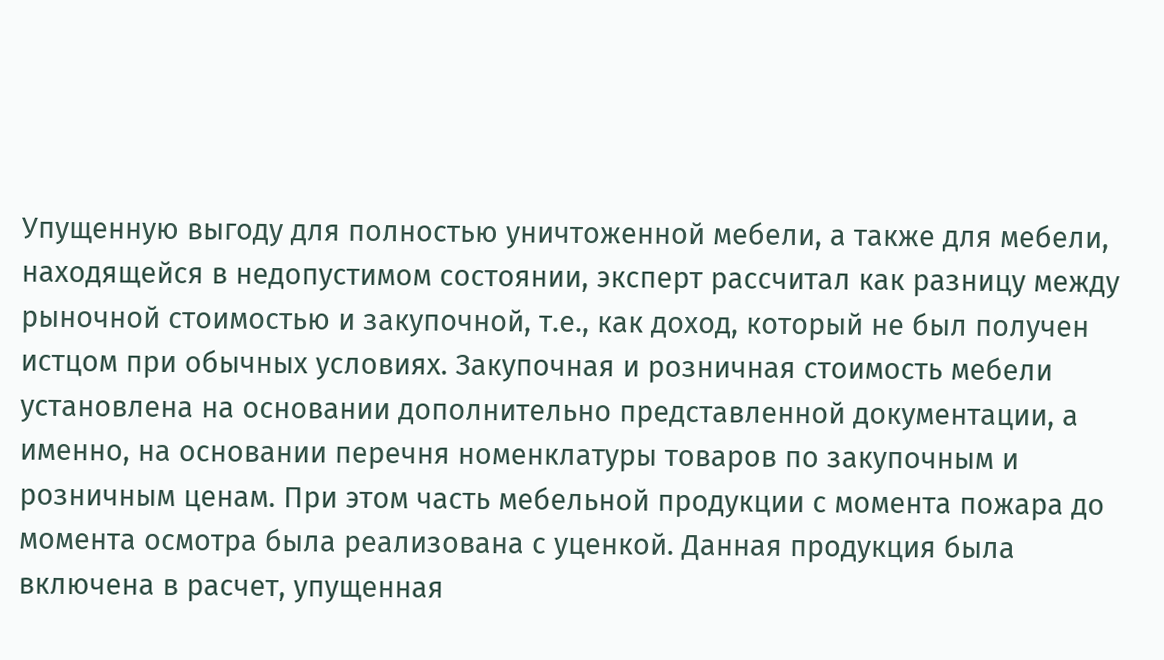Упущенную выгоду для полностью уничтоженной мебели, а также для мебели, находящейся в недопустимом состоянии, эксперт рассчитал как разницу между рыночной стоимостью и закупочной, т.е., как доход, который не был получен истцом при обычных условиях. Закупочная и розничная стоимость мебели установлена на основании дополнительно представленной документации, а именно, на основании перечня номенклатуры товаров по закупочным и розничным ценам. При этом часть мебельной продукции с момента пожара до момента осмотра была реализована с уценкой. Данная продукция была включена в расчет, упущенная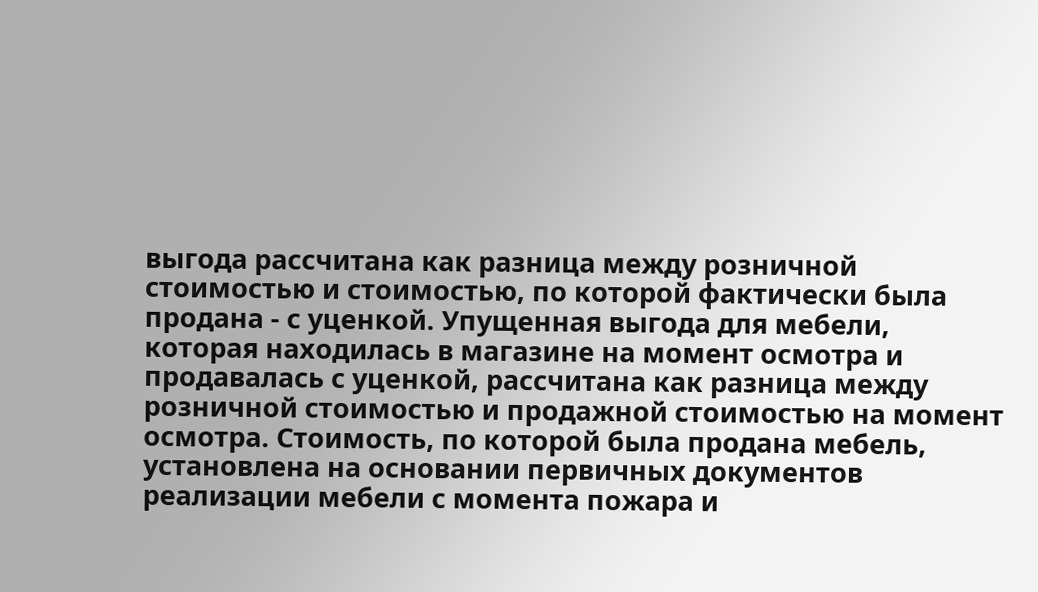выгода рассчитана как разница между розничной стоимостью и стоимостью, по которой фактически была продана - с уценкой. Упущенная выгода для мебели, которая находилась в магазине на момент осмотра и продавалась с уценкой, рассчитана как разница между розничной стоимостью и продажной стоимостью на момент осмотра. Стоимость, по которой была продана мебель, установлена на основании первичных документов реализации мебели с момента пожара и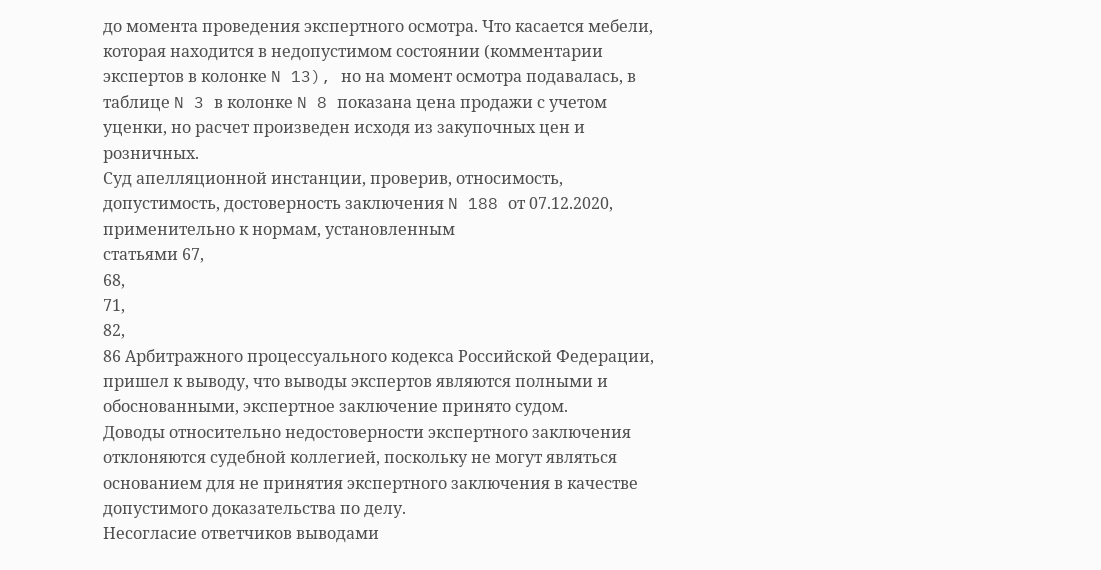до момента проведения экспертного осмотра. Что касается мебели, которая находится в недопустимом состоянии (комментарии экспертов в колонке N 13), но на момент осмотра подавалась, в таблице N 3 в колонке N 8 показана цена продажи с учетом уценки, но расчет произведен исходя из закупочных цен и розничных.
Суд апелляционной инстанции, проверив, относимость, допустимость, достоверность заключения N 188 от 07.12.2020, применительно к нормам, установленным
статьями 67,
68,
71,
82,
86 Арбитражного процессуального кодекса Российской Федерации, пришел к выводу, что выводы экспертов являются полными и обоснованными, экспертное заключение принято судом.
Доводы относительно недостоверности экспертного заключения отклоняются судебной коллегией, поскольку не могут являться основанием для не принятия экспертного заключения в качестве допустимого доказательства по делу.
Несогласие ответчиков выводами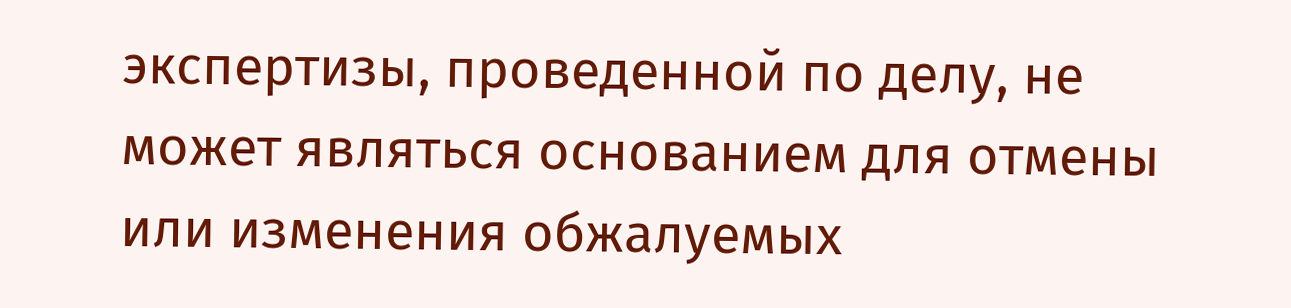экспертизы, проведенной по делу, не может являться основанием для отмены или изменения обжалуемых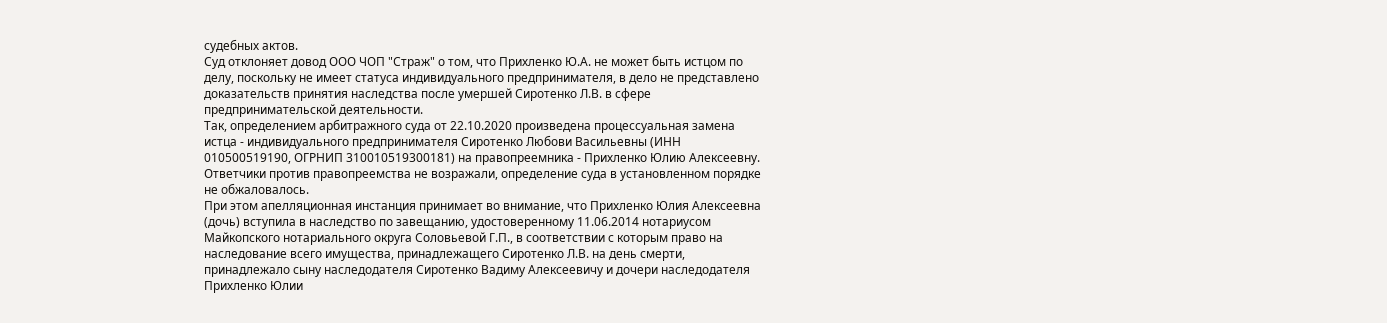судебных актов.
Суд отклоняет довод ООО ЧОП "Страж" о том, что Прихленко Ю.А. не может быть истцом по делу, поскольку не имеет статуса индивидуального предпринимателя, в дело не представлено доказательств принятия наследства после умершей Сиротенко Л.В. в сфере предпринимательской деятельности.
Так, определением арбитражного суда от 22.10.2020 произведена процессуальная замена истца - индивидуального предпринимателя Сиротенко Любови Васильевны (ИНН 010500519190, ОГРНИП 310010519300181) на правопреемника - Прихленко Юлию Алексеевну.
Ответчики против правопреемства не возражали, определение суда в установленном порядке не обжаловалось.
При этом апелляционная инстанция принимает во внимание, что Прихленко Юлия Алексеевна (дочь) вступила в наследство по завещанию, удостоверенному 11.06.2014 нотариусом Майкопского нотариального округа Соловьевой Г.П., в соответствии с которым право на наследование всего имущества, принадлежащего Сиротенко Л.В. на день смерти, принадлежало сыну наследодателя Сиротенко Вадиму Алексеевичу и дочери наследодателя Прихленко Юлии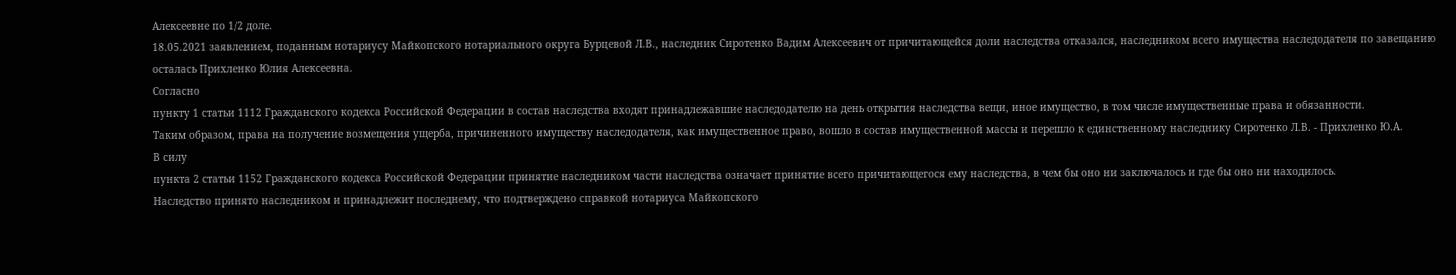Алексеевне по 1/2 доле.
18.05.2021 заявлением, поданным нотариусу Майкопского нотариального округа Бурцевой Л.В., наследник Сиротенко Вадим Алексеевич от причитающейся доли наследства отказался, наследником всего имущества наследодателя по завещанию осталась Прихленко Юлия Алексеевна.
Согласно
пункту 1 статьи 1112 Гражданского кодекса Российской Федерации в состав наследства входят принадлежавшие наследодателю на день открытия наследства вещи, иное имущество, в том числе имущественные права и обязанности.
Таким образом, права на получение возмещения ущерба, причиненного имуществу наследодателя, как имущественное право, вошло в состав имущественной массы и перешло к единственному наследнику Сиротенко Л.В. - Прихленко Ю.А.
В силу
пункта 2 статьи 1152 Гражданского кодекса Российской Федерации принятие наследником части наследства означает принятие всего причитающегося ему наследства, в чем бы оно ни заключалось и где бы оно ни находилось.
Наследство принято наследником и принадлежит последнему, что подтверждено справкой нотариуса Майкопского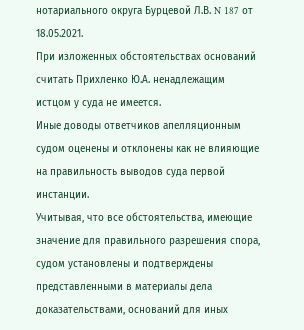нотариального округа Бурцевой Л.В. N 187 от 18.05.2021.
При изложенных обстоятельствах оснований считать Прихленко Ю.А. ненадлежащим истцом у суда не имеется.
Иные доводы ответчиков апелляционным судом оценены и отклонены как не влияющие на правильность выводов суда первой инстанции.
Учитывая, что все обстоятельства, имеющие значение для правильного разрешения спора, судом установлены и подтверждены представленными в материалы дела доказательствами, оснований для иных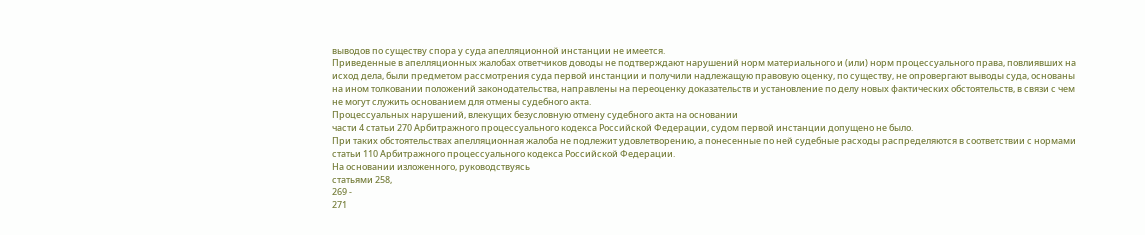выводов по существу спора у суда апелляционной инстанции не имеется.
Приведенные в апелляционных жалобах ответчиков доводы не подтверждают нарушений норм материального и (или) норм процессуального права, повлиявших на исход дела, были предметом рассмотрения суда первой инстанции и получили надлежащую правовую оценку, по существу, не опровергают выводы суда, основаны на ином толковании положений законодательства, направлены на переоценку доказательств и установление по делу новых фактических обстоятельств, в связи с чем не могут служить основанием для отмены судебного акта.
Процессуальных нарушений, влекущих безусловную отмену судебного акта на основании
части 4 статьи 270 Арбитражного процессуального кодекса Российской Федерации, судом первой инстанции допущено не было.
При таких обстоятельствах апелляционная жалоба не подлежит удовлетворению, а понесенные по ней судебные расходы распределяются в соответствии с нормами
статьи 110 Арбитражного процессуального кодекса Российской Федерации.
На основании изложенного, руководствуясь
статьями 258,
269 -
271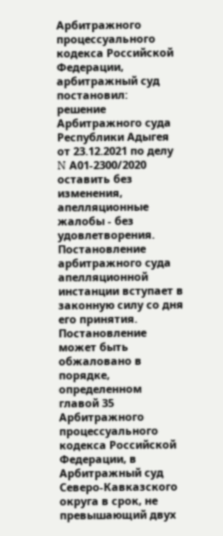Арбитражного процессуального кодекса Российской Федерации, арбитражный суд
постановил:
решение Арбитражного суда Республики Адыгея от 23.12.2021 по делу N А01-2300/2020 оставить без изменения, апелляционные жалобы - без удовлетворения.
Постановление арбитражного суда апелляционной инстанции вступает в законную силу со дня его принятия.
Постановление может быть
обжаловано в порядке, определенном
главой 35 Арбитражного процессуального кодекса Российской Федерации, в Арбитражный суд Северо-Кавказского округа в срок, не превышающий двух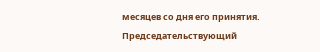месяцев со дня его принятия.
Председательствующий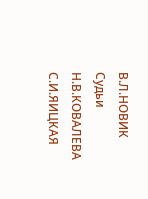В.Л.НОВИК
Судьи
Н.В.КОВАЛЕВА
С.И.ЯИЦКАЯ